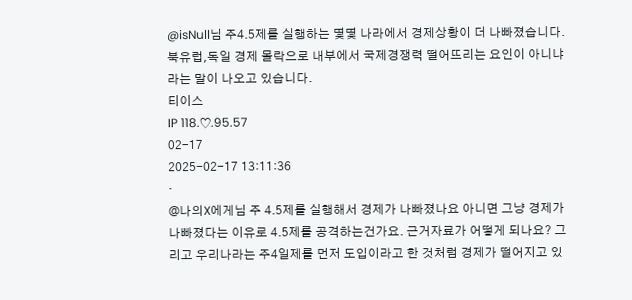@isNull님 주4.5제를 실행하는 몇몇 나라에서 경제상황이 더 나빠졌습니다.북유럽,독일 경제 몰락으로 내부에서 국제경쟁력 떨어뜨리는 요인이 아니냐라는 말이 나오고 있습니다.
티이스
IP 118.♡.95.57
02-17
2025-02-17 13:11:36
·
@나의X에게님 주 4.5제를 실행해서 경제가 나빠졌나요 아니면 그냥 경제가 나빠졌다는 이유로 4.5제를 공격하는건가요. 근거자료가 어떻게 되나요? 그리고 우리나라는 주4일제를 먼저 도입이라고 한 것처럼 경제가 떨어지고 있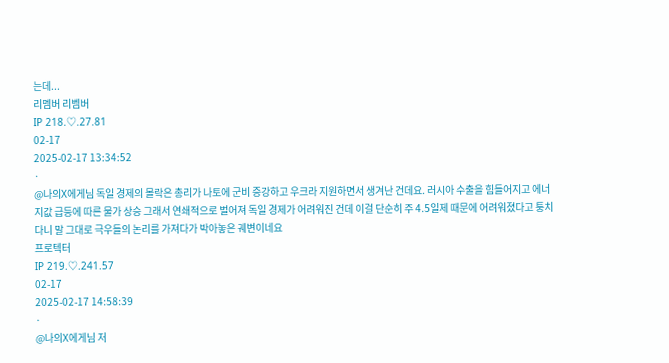는데...
리멤버 리벰버
IP 218.♡.27.81
02-17
2025-02-17 13:34:52
·
@나의X에게님 독일 경제의 몰락은 총리가 나토에 군비 증강하고 우크라 지원하면서 생겨난 건데요. 러시아 수출을 힘들어지고 에너지값 급등에 따른 물가 상승 그래서 연쇄적으로 벌어져 독일 경제가 어려워진 건데 이걸 단순히 주 4.5일제 때문에 어려워졌다고 퉁치다니 말 그대로 극우들의 논리를 가져다가 박아놓은 궤변이네요
프로텍터
IP 219.♡.241.57
02-17
2025-02-17 14:58:39
·
@나의X에게님 저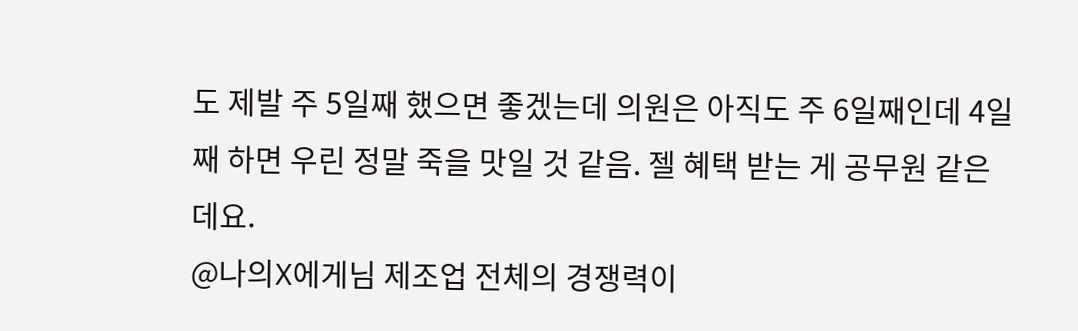도 제발 주 5일째 했으면 좋겠는데 의원은 아직도 주 6일째인데 4일째 하면 우린 정말 죽을 맛일 것 같음. 젤 혜택 받는 게 공무원 같은데요.
@나의X에게님 제조업 전체의 경쟁력이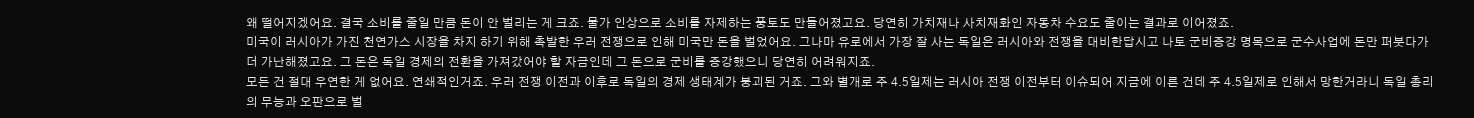왜 떨어지겠어요. 결국 소비를 줄일 만큼 돈이 안 벌리는 게 크죠. 물가 인상으로 소비를 자제하는 풍토도 만들어졌고요. 당연히 가치재나 사치재화인 자동차 수요도 줄이는 결과로 이어졌죠.
미국이 러시아가 가진 천연가스 시장을 차지 하기 위해 촉발한 우러 전쟁으로 인해 미국만 돈을 벌었어요. 그나마 유로에서 가장 잘 사는 독일은 러시아와 전쟁을 대비한답시고 나토 군비증강 명목으로 군수사업에 돈만 퍼붓다가 더 가난해졌고요. 그 돈은 독일 경제의 전환을 가져갔어야 할 자금인데 그 돈으로 군비를 증강했으니 당연히 어려워지죠.
모든 건 절대 우연한 게 없어요. 연쇄적인거죠. 우러 전쟁 이전과 이후로 독일의 경제 생태계가 붕괴된 거죠. 그와 별개로 주 4.5일제는 러시아 전쟁 이전부터 이슈되어 지금에 이른 건데 주 4.5일제로 인해서 망한거라니 독일 총리의 무능과 오판으로 벌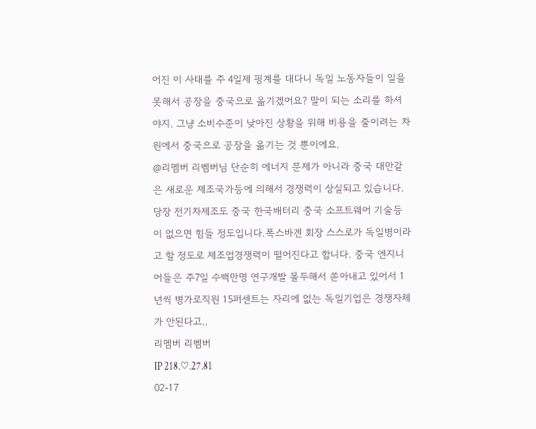어진 이 사태를 주 4일제 핑계를 대다니 독일 노동자들이 일을 못해서 공장을 중국으로 옮기겠어요? 말이 되는 소리를 하셔야지. 그냥 소비수준이 낮아진 상황을 위해 비용을 줄이려는 차원에서 중국으로 공장을 옮기는 것 뿐이에요.
@리멤버 리벰버님 단순히 에너지 문제가 아니라 중국 대만같은 새로운 제조국가등에 의해서 경쟁력이 상실되고 있습니다. 당장 전기차제조도 중국 한국배터리 중국 소프트웨어 기술등이 없으면 힘들 정도입니다.폭스바겐 회장 스스로가 독일병이라고 할 정도로 제조업경쟁력이 떨어진다고 합니다. 중국 엔지니어들은 주7일 수백만명 연구개발 몰두해서 쏟아내고 있어서 1년씩 병가로직원 15퍼센트는 자리에 없는 독일기업은 경쟁자체가 안된다고..
리멤버 리벰버
IP 218.♡.27.81
02-17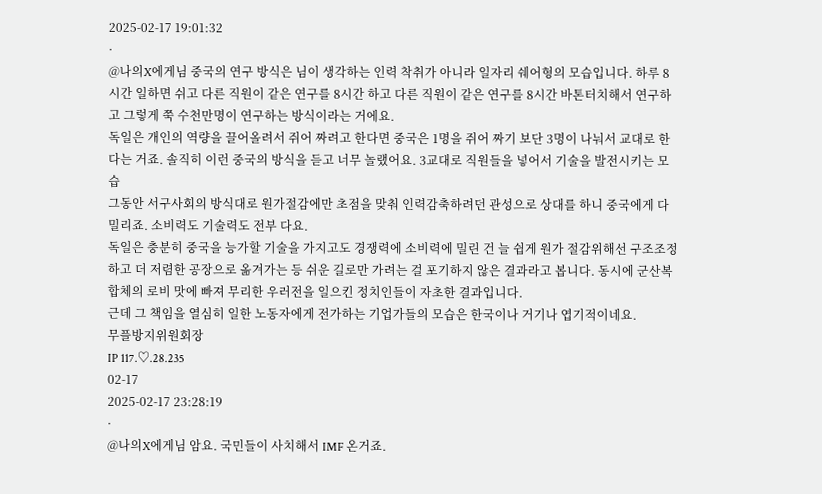2025-02-17 19:01:32
·
@나의X에게님 중국의 연구 방식은 님이 생각하는 인력 착취가 아니라 일자리 쉐어형의 모습입니다. 하루 8시간 일하면 쉬고 다른 직원이 같은 연구를 8시간 하고 다른 직원이 같은 연구를 8시간 바톤터치해서 연구하고 그렇게 쭉 수천만명이 연구하는 방식이라는 거에요.
독일은 개인의 역량을 끌어올려서 쥐어 짜려고 한다면 중국은 1명을 쥐어 짜기 보단 3명이 나눠서 교대로 한다는 거죠. 솔직히 이런 중국의 방식을 듣고 너무 놀랬어요. 3교대로 직원들을 넣어서 기술을 발전시키는 모습
그동안 서구사회의 방식대로 원가절감에만 초점을 맞춰 인력감축하려던 관성으로 상대를 하니 중국에게 다 밀리죠. 소비력도 기술력도 전부 다요.
독일은 충분히 중국을 능가할 기술을 가지고도 경쟁력에 소비력에 밀린 건 늘 쉽게 원가 절감위해선 구조조정 하고 더 저렴한 공장으로 옮겨가는 등 쉬운 길로만 가려는 걸 포기하지 않은 결과라고 봅니다. 동시에 군산복합체의 로비 맛에 빠져 무리한 우러전을 일으킨 정치인들이 자초한 결과입니다.
근데 그 책임을 열심히 일한 노동자에게 전가하는 기업가들의 모습은 한국이나 거기나 엽기적이네요.
무플방지위원회장
IP 117.♡.28.235
02-17
2025-02-17 23:28:19
·
@나의X에게님 암요. 국민들이 사치해서 IMF 온거죠.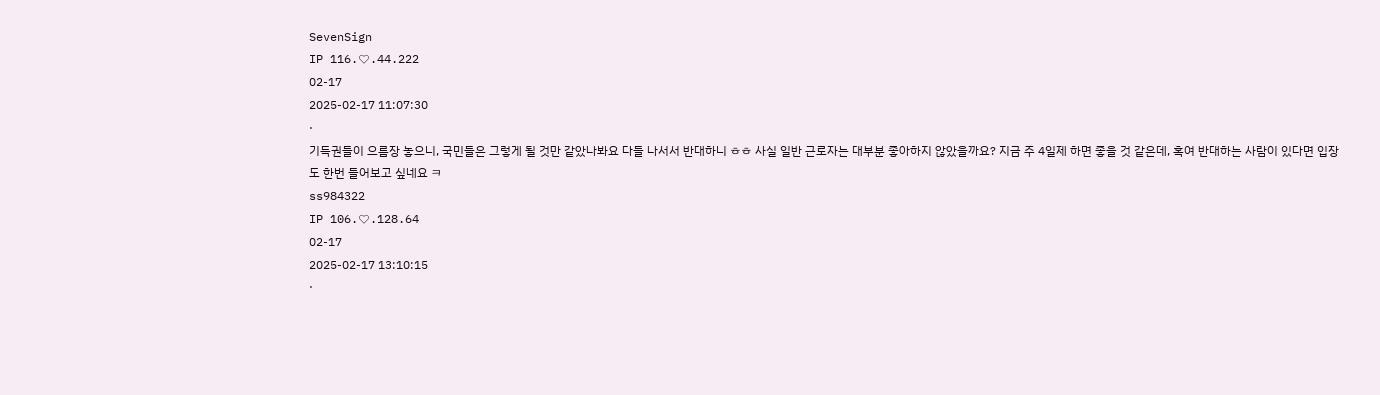SevenSign
IP 116.♡.44.222
02-17
2025-02-17 11:07:30
·
기득권들이 으름장 놓으니, 국민들은 그렇게 될 것만 같았나봐요 다들 나서서 반대하니 ㅎㅎ 사실 일반 근로자는 대부분 좋아하지 않았을까요? 지금 주 4일제 하면 좋을 것 같은데, 혹여 반대하는 사람이 있다면 입장도 한번 들어보고 싶네요 ㅋ
ss984322
IP 106.♡.128.64
02-17
2025-02-17 13:10:15
·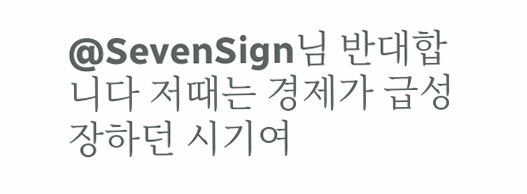@SevenSign님 반대합니다 저때는 경제가 급성장하던 시기여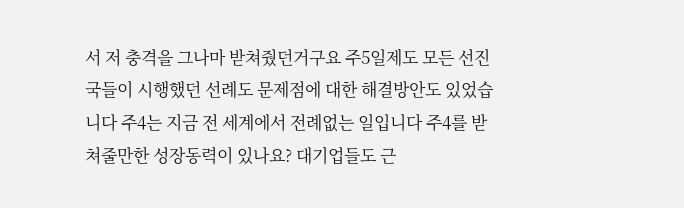서 저 충격을 그나마 받쳐줬던거구요 주5일제도 모든 선진국들이 시행했던 선례도 문제점에 대한 해결방안도 있었습니다 주4는 지금 전 세계에서 전례없는 일입니다 주4를 받쳐줄만한 성장동력이 있나요? 대기업들도 근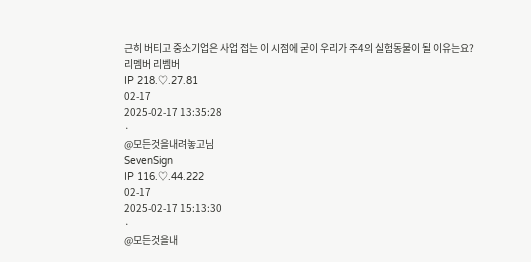근히 버티고 중소기업은 사업 접는 이 시점에 굳이 우리가 주4의 실험동물이 될 이유는요?
리멤버 리벰버
IP 218.♡.27.81
02-17
2025-02-17 13:35:28
·
@모든것을내려놓고님
SevenSign
IP 116.♡.44.222
02-17
2025-02-17 15:13:30
·
@모든것을내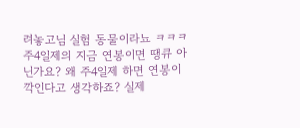려놓고님 실험 동물이라뇨 ㅋㅋㅋ 주4일제의 지금 연봉이면 땡큐 아닌가요? 왜 주4일제 하면 연봉이 깍인다고 생각하죠? 실제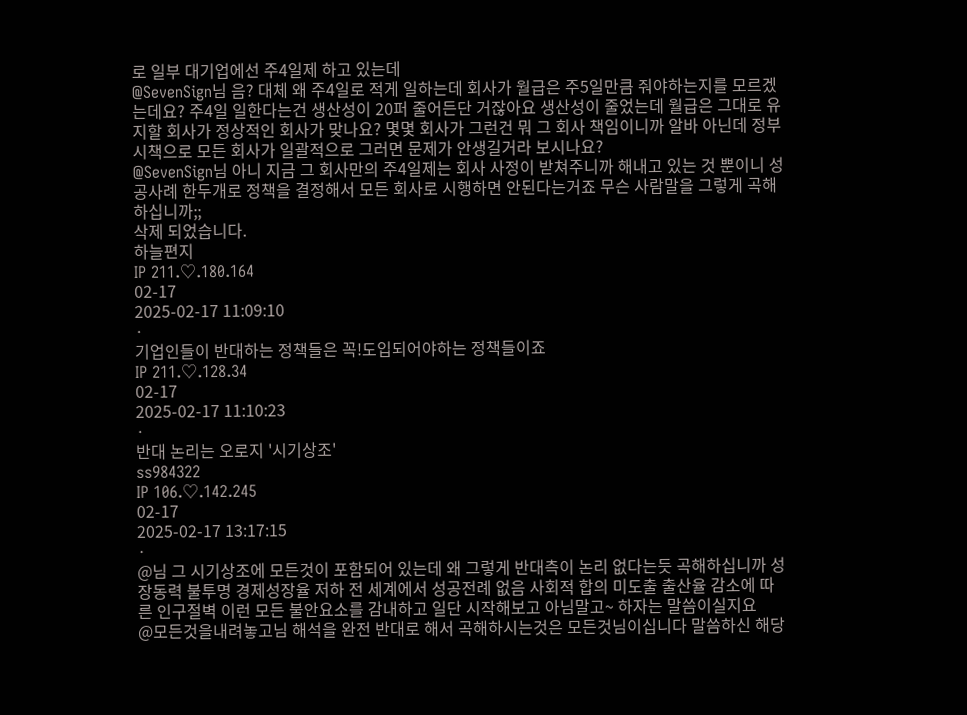로 일부 대기업에선 주4일제 하고 있는데
@SevenSign님 음? 대체 왜 주4일로 적게 일하는데 회사가 월급은 주5일만큼 줘야하는지를 모르겠는데요? 주4일 일한다는건 생산성이 20퍼 줄어든단 거잖아요 생산성이 줄었는데 월급은 그대로 유지할 회사가 정상적인 회사가 맞나요? 몇몇 회사가 그런건 뭐 그 회사 책임이니까 알바 아닌데 정부 시책으로 모든 회사가 일괄적으로 그러면 문제가 안생길거라 보시나요?
@SevenSign님 아니 지금 그 회사만의 주4일제는 회사 사정이 받쳐주니까 해내고 있는 것 뿐이니 성공사례 한두개로 정책을 결정해서 모든 회사로 시행하면 안된다는거죠 무슨 사람말을 그렇게 곡해하십니까;;
삭제 되었습니다.
하늘편지
IP 211.♡.180.164
02-17
2025-02-17 11:09:10
·
기업인들이 반대하는 정책들은 꼭!도입되어야하는 정책들이죠
IP 211.♡.128.34
02-17
2025-02-17 11:10:23
·
반대 논리는 오로지 '시기상조'
ss984322
IP 106.♡.142.245
02-17
2025-02-17 13:17:15
·
@님 그 시기상조에 모든것이 포함되어 있는데 왜 그렇게 반대측이 논리 없다는듯 곡해하십니까 성장동력 불투명 경제성장율 저하 전 세계에서 성공전례 없음 사회적 합의 미도출 출산율 감소에 따른 인구절벽 이런 모든 불안요소를 감내하고 일단 시작해보고 아님말고~ 하자는 말씀이실지요
@모든것을내려놓고님 해석을 완전 반대로 해서 곡해하시는것은 모든것님이십니다 말씀하신 해당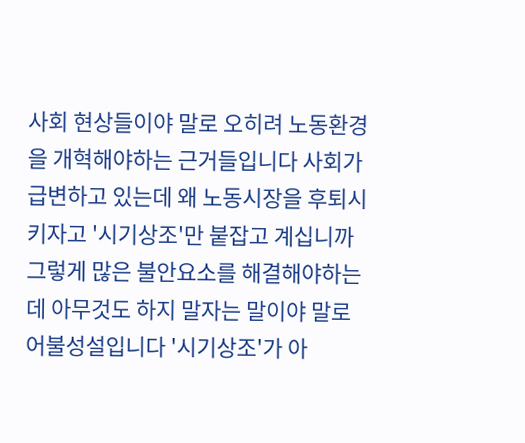사회 현상들이야 말로 오히려 노동환경을 개혁해야하는 근거들입니다 사회가 급변하고 있는데 왜 노동시장을 후퇴시키자고 '시기상조'만 붙잡고 계십니까 그렇게 많은 불안요소를 해결해야하는데 아무것도 하지 말자는 말이야 말로 어불성설입니다 '시기상조'가 아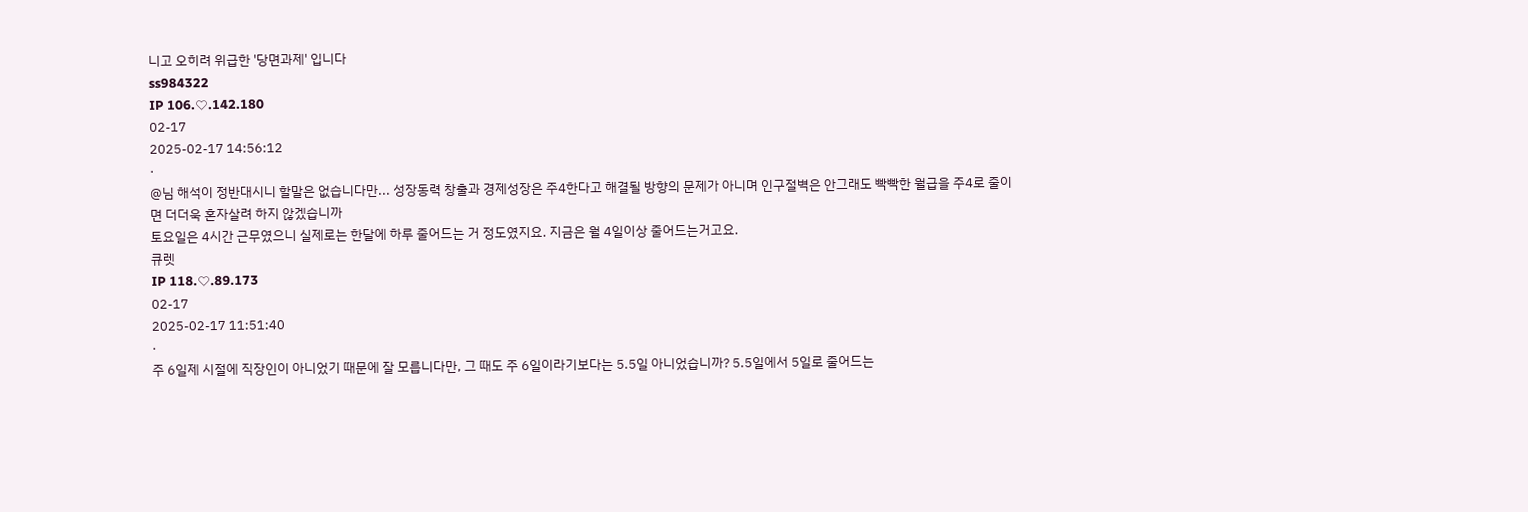니고 오히려 위급한 '당면과제' 입니다
ss984322
IP 106.♡.142.180
02-17
2025-02-17 14:56:12
·
@님 해석이 정반대시니 할말은 없습니다만... 성장동력 창출과 경제성장은 주4한다고 해결될 방향의 문제가 아니며 인구절벽은 안그래도 빡빡한 월급을 주4로 줄이면 더더욱 혼자살려 하지 않겠습니까
토요일은 4시간 근무였으니 실제로는 한달에 하루 줄어드는 거 정도였지요. 지금은 월 4일이상 줄어드는거고요.
큐렛
IP 118.♡.89.173
02-17
2025-02-17 11:51:40
·
주 6일제 시절에 직장인이 아니었기 때문에 잘 모릅니다만, 그 때도 주 6일이라기보다는 5.5일 아니었습니까? 5.5일에서 5일로 줄어드는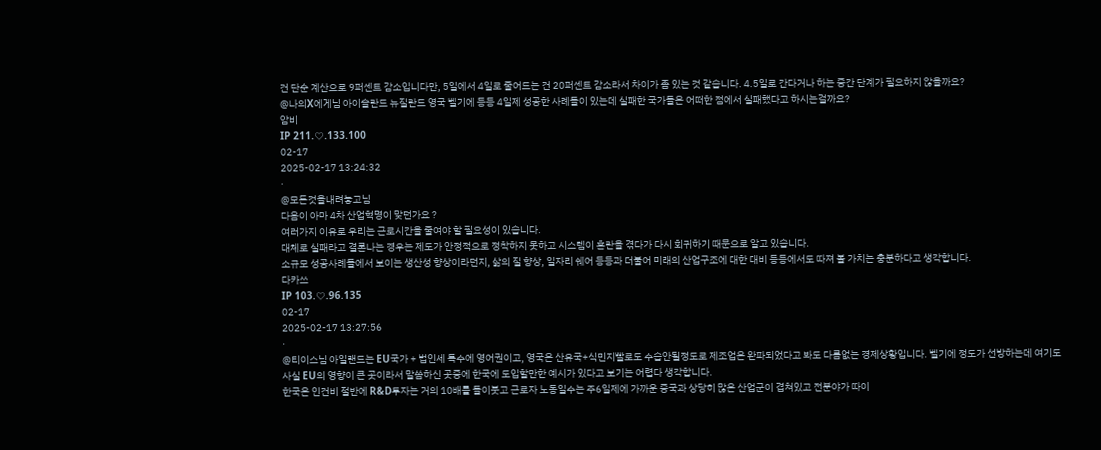건 단순 계산으로 9퍼센트 감소입니다만, 5일에서 4일로 줄어드는 건 20퍼센트 감소라서 차이가 좀 있는 것 같습니다. 4.5일로 간다거나 하는 중간 단계가 필요하지 않을까요?
@나의X에게님 아이슬란드 뉴질란드 영국 벨기에 등등 4일제 성공한 사례들이 있는데 실패한 국가들은 어떠한 점에서 실패했다고 하시는걸까요?
암비
IP 211.♡.133.100
02-17
2025-02-17 13:24:32
·
@모든것을내려놓고님
다음이 아마 4차 산업혁명이 맞던가요 ?
여러가지 이유로 우리는 근로시간을 줄여야 할 필요성이 있습니다.
대체로 실패라고 결론나는 경우는 제도가 안정적으로 정착하지 못하고 시스템이 혼란을 겪다가 다시 회귀하기 때문으로 알고 있습니다.
소규모 성공사례들에서 보이는 생산성 향상이라던지, 삶의 질 향상, 일자리 쉐어 등등과 더불어 미래의 산업구조에 대한 대비 등등에서도 따져 볼 가치는 충분하다고 생각합니다.
다카쓰
IP 103.♡.96.135
02-17
2025-02-17 13:27:56
·
@티이스님 아일랜드는 EU국가 + 법인세 특수에 영어권이고, 영국은 산유국+식민지빨로도 수습안될정도로 제조업은 완파되었다고 봐도 다름없는 경제상황입니다. 벨기에 정도가 선방하는데 여기도 사실 EU의 영향이 큰 곳이라서 말씀하신 곳중에 한국에 도입할만한 예시가 있다고 보기는 어렵다 생각합니다.
한국은 인건비 절반에 R&D투자는 거의 10배를 들이붓고 근로자 노동일수는 주6일제에 가까운 중국과 상당히 많은 산업군이 겹쳐있고 전분야가 따이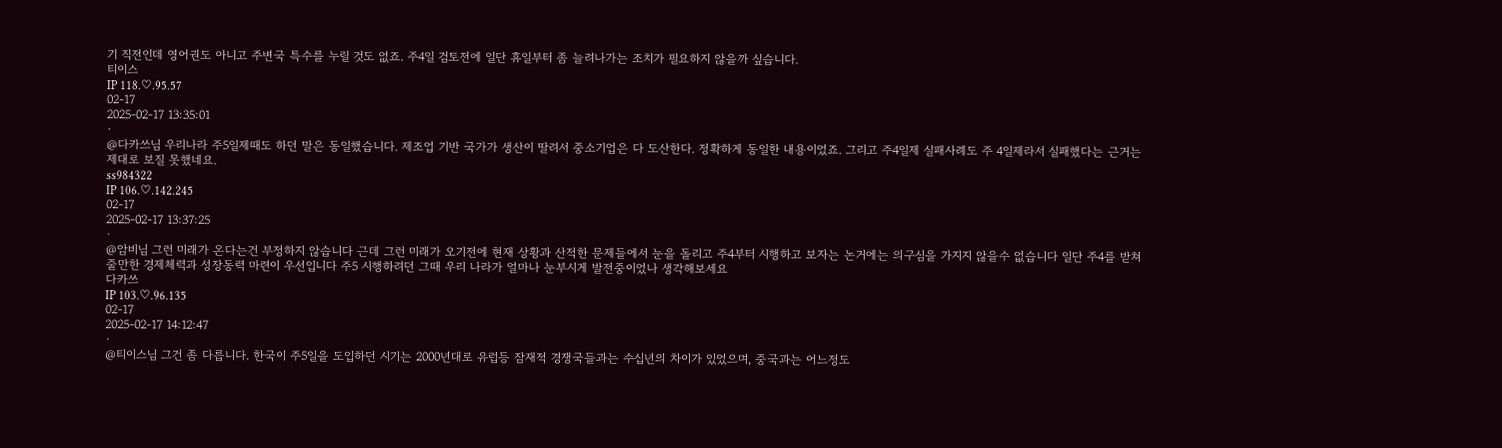기 직전인데 영어권도 아니고 주변국 특수를 누릴 것도 없죠. 주4일 검토전에 일단 휴일부터 좀 늘려나가는 조치가 필요하지 않을까 싶습니다.
티이스
IP 118.♡.95.57
02-17
2025-02-17 13:35:01
·
@다카쓰님 우리나라 주5일제때도 하던 말은 동일했습니다. 제조업 기반 국가가 생산이 딸려서 중소기업은 다 도산한다. 정확하게 동일한 내용이었죠. 그리고 주4일제 실패사례도 주 4일제라서 실패했다는 근거는 제대로 보질 못했네요.
ss984322
IP 106.♡.142.245
02-17
2025-02-17 13:37:25
·
@암비님 그런 미래가 온다는건 부정하지 않습니다 근데 그런 미래가 오기전에 현재 상황과 산적한 문제들에서 눈을 돌리고 주4부터 시행하고 보자는 논거에는 의구심을 가지지 않을수 없습니다 일단 주4를 받쳐줄만한 경제체력과 성장동력 마련이 우선입니다 주5 시행하려던 그때 우리 나라가 얼마나 눈부시게 발전중이었나 생각해보세요
다카쓰
IP 103.♡.96.135
02-17
2025-02-17 14:12:47
·
@티이스님 그건 좀 다릅니다. 한국이 주5일을 도입하던 시기는 2000년대로 유럽등 잠재적 경쟁국들과는 수십년의 차이가 있었으며, 중국과는 어느정도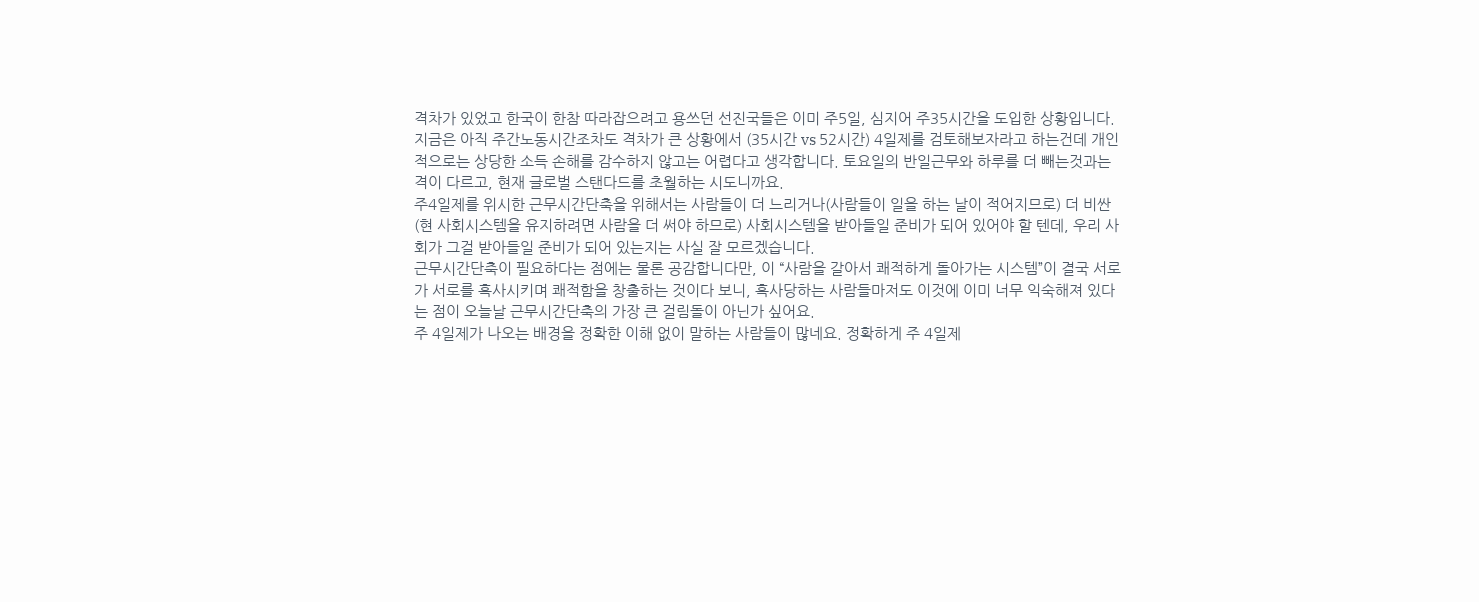격차가 있었고 한국이 한참 따라잡으려고 용쓰던 선진국들은 이미 주5일, 심지어 주35시간을 도입한 상황입니다.
지금은 아직 주간노동시간조차도 격차가 큰 상황에서 (35시간 vs 52시간) 4일제를 검토해보자라고 하는건데 개인적으로는 상당한 소득 손해를 감수하지 않고는 어렵다고 생각합니다. 토요일의 반일근무와 하루를 더 빼는것과는 격이 다르고, 현재 글로벌 스탠다드를 초월하는 시도니까요.
주4일제를 위시한 근무시간단축을 위해서는 사람들이 더 느리거나(사람들이 일을 하는 날이 적어지므로) 더 비싼(현 사회시스템을 유지하려면 사람을 더 써야 하므로) 사회시스템을 받아들일 준비가 되어 있어야 할 텐데, 우리 사회가 그걸 받아들일 준비가 되어 있는지는 사실 잘 모르겠습니다.
근무시간단축이 필요하다는 점에는 물론 공감합니다만, 이 “사람을 갈아서 쾌적하게 돌아가는 시스템”이 결국 서로가 서로를 혹사시키며 쾌적함을 창출하는 것이다 보니, 혹사당하는 사람들마저도 이것에 이미 너무 익숙해져 있다는 점이 오늘날 근무시간단축의 가장 큰 걸림돌이 아닌가 싶어요.
주 4일제가 나오는 배경을 정확한 이해 없이 말하는 사람들이 많네요. 정확하게 주 4일제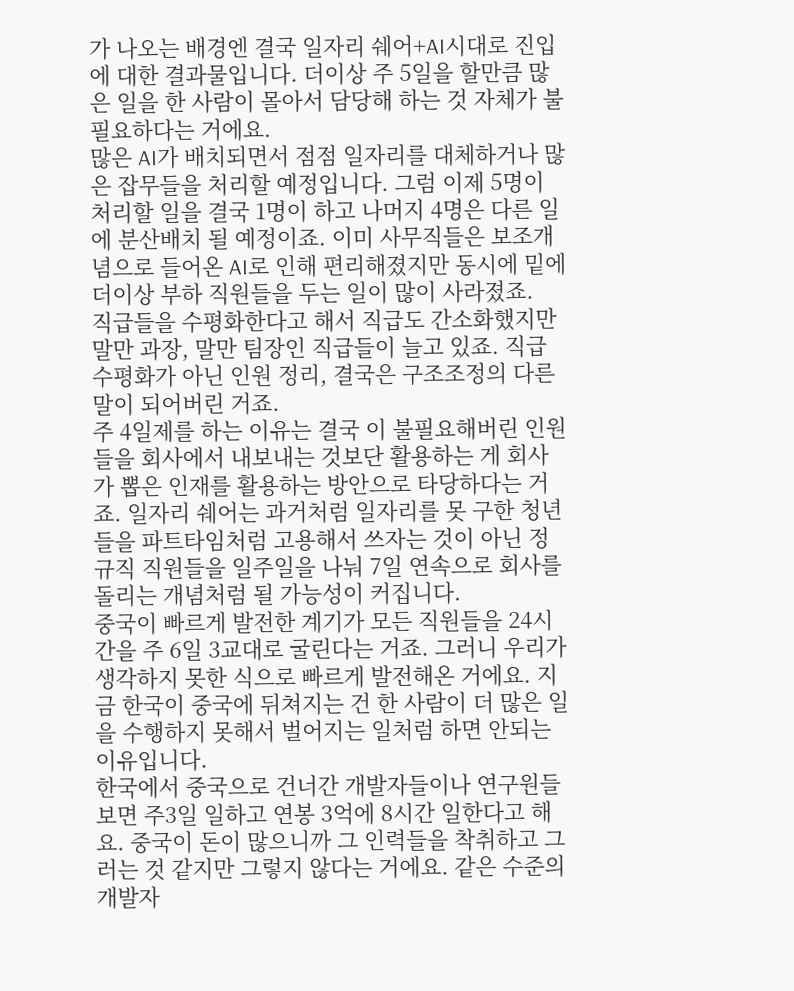가 나오는 배경엔 결국 일자리 쉐어+AI시대로 진입에 대한 결과물입니다. 더이상 주 5일을 할만큼 많은 일을 한 사람이 몰아서 담당해 하는 것 자체가 불필요하다는 거에요.
많은 AI가 배치되면서 점점 일자리를 대체하거나 많은 잡무들을 처리할 예정입니다. 그럼 이제 5명이 처리할 일을 결국 1명이 하고 나머지 4명은 다른 일에 분산배치 될 예정이죠. 이미 사무직들은 보조개념으로 들어온 AI로 인해 편리해졌지만 동시에 밑에 더이상 부하 직원들을 두는 일이 많이 사라졌죠.
직급들을 수평화한다고 해서 직급도 간소화했지만 말만 과장, 말만 팀장인 직급들이 늘고 있죠. 직급 수평화가 아닌 인원 정리, 결국은 구조조정의 다른 말이 되어버린 거죠.
주 4일제를 하는 이유는 결국 이 불필요해버린 인원들을 회사에서 내보내는 것보단 활용하는 게 회사가 뽑은 인재를 활용하는 방안으로 타당하다는 거죠. 일자리 쉐어는 과거처럼 일자리를 못 구한 청년들을 파트타임처럼 고용해서 쓰자는 것이 아닌 정규직 직원들을 일주일을 나눠 7일 연속으로 회사를 돌리는 개념처럼 될 가능성이 커집니다.
중국이 빠르게 발전한 계기가 모든 직원들을 24시간을 주 6일 3교대로 굴린다는 거죠. 그러니 우리가 생각하지 못한 식으로 빠르게 발전해온 거에요. 지금 한국이 중국에 뒤쳐지는 건 한 사람이 더 많은 일을 수행하지 못해서 벌어지는 일처럼 하면 안되는 이유입니다.
한국에서 중국으로 건너간 개발자들이나 연구원들 보면 주3일 일하고 연봉 3억에 8시간 일한다고 해요. 중국이 돈이 많으니까 그 인력들을 착취하고 그러는 것 같지만 그렇지 않다는 거에요. 같은 수준의 개발자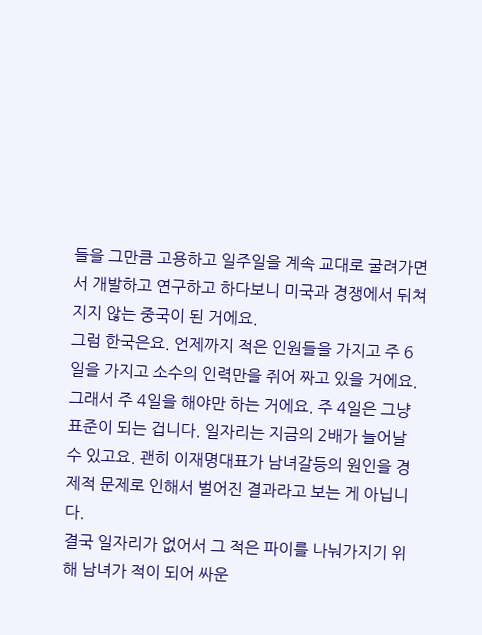들을 그만큼 고용하고 일주일을 계속 교대로 굴려가면서 개발하고 연구하고 하다보니 미국과 경쟁에서 뒤쳐지지 않는 중국이 된 거에요.
그럼 한국은요. 언제까지 적은 인원들을 가지고 주 6일을 가지고 소수의 인력만을 쥐어 짜고 있을 거에요. 그래서 주 4일을 해야만 하는 거에요. 주 4일은 그냥 표준이 되는 겁니다. 일자리는 지금의 2배가 늘어날 수 있고요. 괜히 이재명대표가 남녀갈등의 원인을 경제적 문제로 인해서 벌어진 결과라고 보는 게 아닙니다.
결국 일자리가 없어서 그 적은 파이를 나눠가지기 위해 남녀가 적이 되어 싸운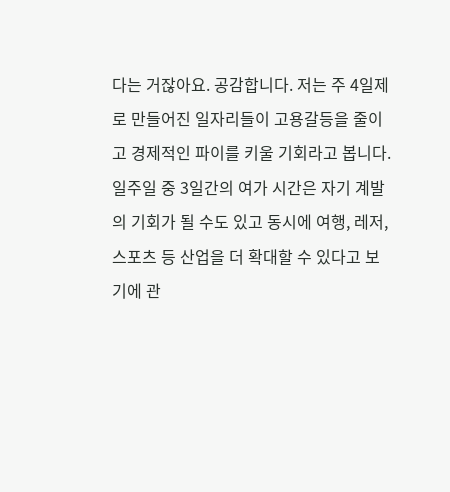다는 거잖아요. 공감합니다. 저는 주 4일제로 만들어진 일자리들이 고용갈등을 줄이고 경제적인 파이를 키울 기회라고 봅니다. 일주일 중 3일간의 여가 시간은 자기 계발의 기회가 될 수도 있고 동시에 여행, 레저, 스포츠 등 산업을 더 확대할 수 있다고 보기에 관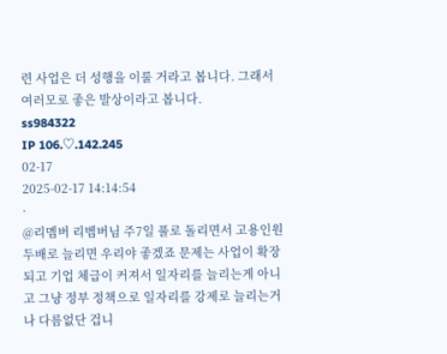련 사업은 더 성행을 이룰 거라고 봅니다. 그래서 여러모로 좋은 발상이라고 봅니다.
ss984322
IP 106.♡.142.245
02-17
2025-02-17 14:14:54
·
@리멤버 리벰버님 주7일 풀로 돌리면서 고용인원 두배로 늘리면 우리야 좋겠죠 문제는 사업이 확장되고 기업 체급이 커져서 일자리를 늘리는게 아니고 그냥 정부 정책으로 일자리를 강제로 늘리는거나 다름없단 겁니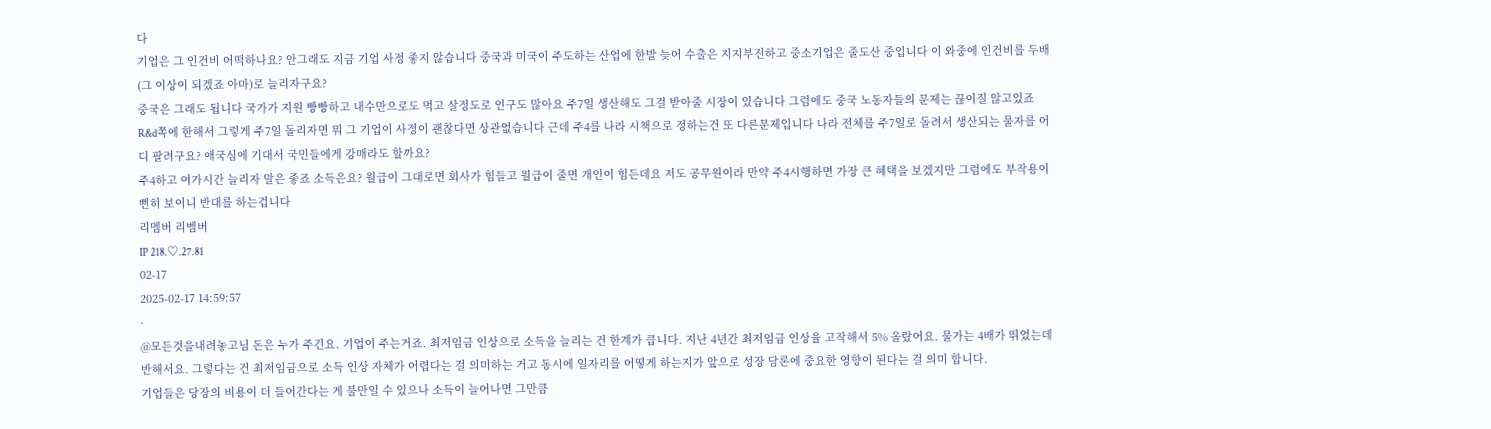다
기업은 그 인건비 어떡하나요? 안그래도 지금 기업 사정 좋지 않습니다 중국과 미국이 주도하는 산업에 한발 늦어 수출은 지지부진하고 중소기업은 줄도산 중입니다 이 와중에 인건비를 두배(그 이상이 되겠죠 아마)로 늘리자구요?
중국은 그래도 됩니다 국가가 지원 빵빵하고 내수만으로도 먹고 살정도로 인구도 많아요 주7일 생산해도 그걸 받아줄 시장이 있습니다 그럼에도 중국 노동자들의 문제는 끊이질 않고있죠
R&d쪽에 한해서 그렇게 주7일 돌리자면 뭐 그 기업이 사정이 괜찮다면 상관없습니다 근데 주4를 나라 시책으로 정하는건 또 다른문제입니다 나라 전체를 주7일로 돌려서 생산되는 물자를 어디 팔려구요? 애국심에 기대서 국민들에게 강매라도 할까요?
주4하고 여가시간 늘리자 말은 좋죠 소득은요? 월급이 그대로면 회사가 힘들고 월급이 줄면 개인이 힘든데요 저도 공무원이라 만약 주4시행하면 가장 큰 혜택을 보겠지만 그럼에도 부작용이 뻔히 보이니 반대를 하는겁니다
리멤버 리벰버
IP 218.♡.27.81
02-17
2025-02-17 14:59:57
·
@모든것을내려놓고님 돈은 누가 주긴요. 기업이 주는거죠. 최저임금 인상으로 소득을 늘리는 건 한계가 큽니다. 지난 4년간 최저임금 인상율 고작해서 5% 올랐어요. 물가는 4배가 뛰었는데 반해서요. 그렇다는 건 최저임금으로 소득 인상 자체가 어렵다는 걸 의미하는 거고 동시에 일자리를 어떻게 하는지가 앞으로 성장 담론에 중요한 영향이 된다는 걸 의미 합니다.
기업들은 당장의 비용이 더 들어간다는 게 불만일 수 있으나 소득이 늘어나면 그만큼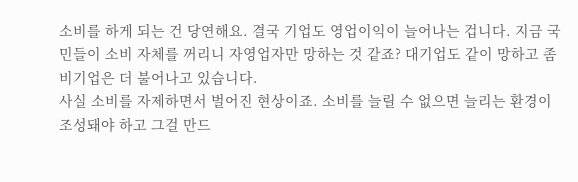소비를 하게 되는 건 당연해요. 결국 기업도 영업이익이 늘어나는 겁니다. 지금 국민들이 소비 자체를 꺼리니 자영업자만 망하는 것 같죠? 대기업도 같이 망하고 좀비기업은 더 불어나고 있습니다.
사실 소비를 자제하면서 벌어진 현상이죠. 소비를 늘릴 수 없으면 늘리는 환경이 조성돼야 하고 그걸 만드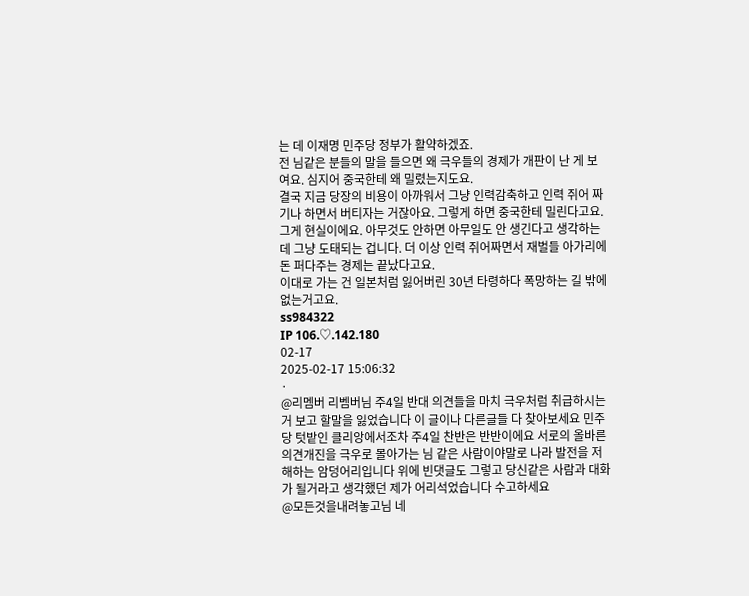는 데 이재명 민주당 정부가 활약하겠죠.
전 님같은 분들의 말을 들으면 왜 극우들의 경제가 개판이 난 게 보여요. 심지어 중국한테 왜 밀렸는지도요.
결국 지금 당장의 비용이 아까워서 그냥 인력감축하고 인력 쥐어 짜기나 하면서 버티자는 거잖아요. 그렇게 하면 중국한테 밀린다고요. 그게 현실이에요. 아무것도 안하면 아무일도 안 생긴다고 생각하는데 그냥 도태되는 겁니다. 더 이상 인력 쥐어짜면서 재벌들 아가리에 돈 퍼다주는 경제는 끝났다고요.
이대로 가는 건 일본처럼 잃어버린 30년 타령하다 폭망하는 길 밖에 없는거고요.
ss984322
IP 106.♡.142.180
02-17
2025-02-17 15:06:32
·
@리멤버 리벰버님 주4일 반대 의견들을 마치 극우처럼 취급하시는거 보고 할말을 잃었습니다 이 글이나 다른글들 다 찾아보세요 민주당 텃밭인 클리앙에서조차 주4일 찬반은 반반이에요 서로의 올바른 의견개진을 극우로 몰아가는 님 같은 사람이야말로 나라 발전을 저해하는 암덩어리입니다 위에 빈댓글도 그렇고 당신같은 사람과 대화가 될거라고 생각했던 제가 어리석었습니다 수고하세요
@모든것을내려놓고님 네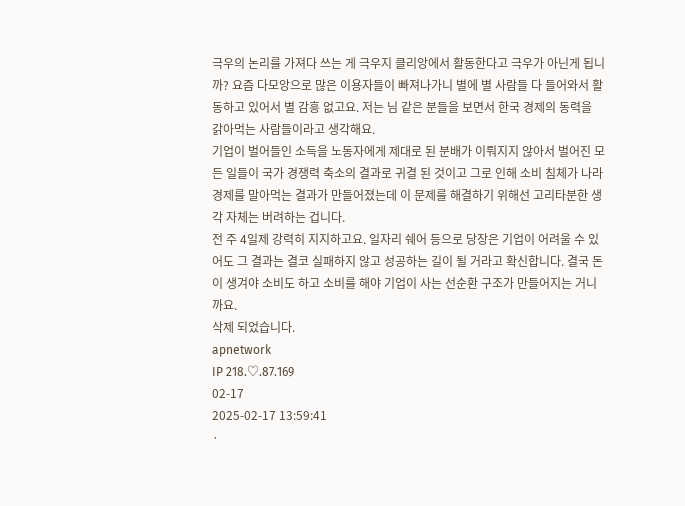극우의 논리를 가져다 쓰는 게 극우지 클리앙에서 활동한다고 극우가 아닌게 됩니까? 요즘 다모앙으로 많은 이용자들이 빠져나가니 별에 별 사람들 다 들어와서 활동하고 있어서 별 감흥 없고요. 저는 님 같은 분들을 보면서 한국 경제의 동력을 갉아먹는 사람들이라고 생각해요.
기업이 벌어들인 소득을 노동자에게 제대로 된 분배가 이뤄지지 않아서 벌어진 모든 일들이 국가 경쟁력 축소의 결과로 귀결 된 것이고 그로 인해 소비 침체가 나라 경제를 말아먹는 결과가 만들어졌는데 이 문제를 해결하기 위해선 고리타분한 생각 자체는 버려하는 겁니다.
전 주 4일제 강력히 지지하고요. 일자리 쉐어 등으로 당장은 기업이 어려울 수 있어도 그 결과는 결코 실패하지 않고 성공하는 길이 될 거라고 확신합니다. 결국 돈이 생겨야 소비도 하고 소비를 해야 기업이 사는 선순환 구조가 만들어지는 거니까요.
삭제 되었습니다.
apnetwork
IP 218.♡.87.169
02-17
2025-02-17 13:59:41
·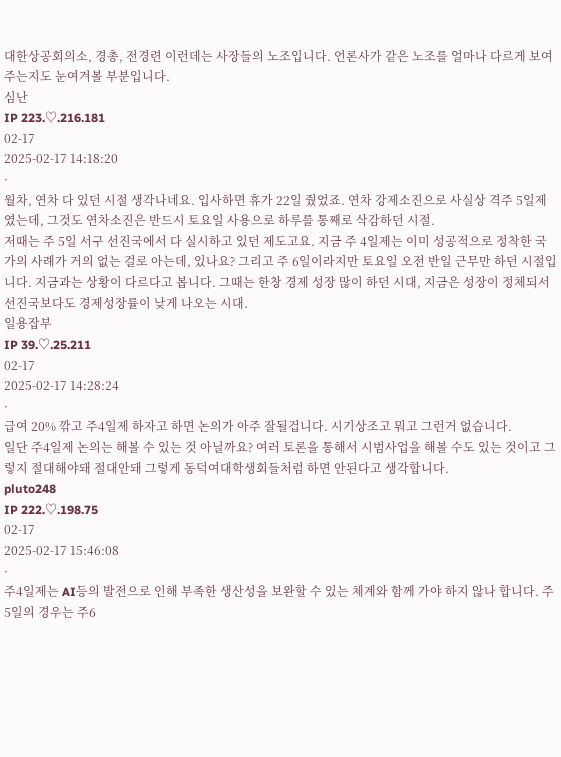대한상공회의소, 경총, 전경련 이런데는 사장들의 노조입니다. 언론사가 같은 노조를 얼마나 다르게 보여주는지도 눈여겨볼 부분입니다.
심난
IP 223.♡.216.181
02-17
2025-02-17 14:18:20
·
월차, 연차 다 있던 시절 생각나네요. 입사하면 휴가 22일 줬었죠. 연차 강제소진으로 사실상 격주 5일제였는데, 그것도 연차소진은 반드시 토요일 사용으로 하루를 통째로 삭감하던 시절.
저때는 주 5일 서구 선진국에서 다 실시하고 있던 제도고요. 지금 주 4일제는 이미 성공적으로 정착한 국가의 사례가 거의 없는 걸로 아는데, 있나요? 그리고 주 6일이라지만 토요일 오전 반일 근무만 하던 시절입니다. 지금과는 상황이 다르다고 봅니다. 그때는 한창 경제 성장 많이 하던 시대, 지금은 성장이 정체되서 선진국보다도 경제성장률이 낮게 나오는 시대.
일용잡부
IP 39.♡.25.211
02-17
2025-02-17 14:28:24
·
급여 20% 깎고 주4일제 하자고 하면 논의가 아주 잘될겁니다. 시기상조고 뭐고 그런거 없습니다.
일단 주4일제 논의는 해볼 수 있는 것 아닐까요? 여러 토론을 통해서 시범사업을 해볼 수도 있는 것이고 그렇지 절대해야돼 절대안돼 그렇게 동덕여대학생회들처럼 하면 안된다고 생각합니다.
pluto248
IP 222.♡.198.75
02-17
2025-02-17 15:46:08
·
주4일제는 AI등의 발전으로 인해 부족한 생산성을 보완할 수 있는 체계와 함께 가야 하지 않나 합니다. 주5일의 경우는 주6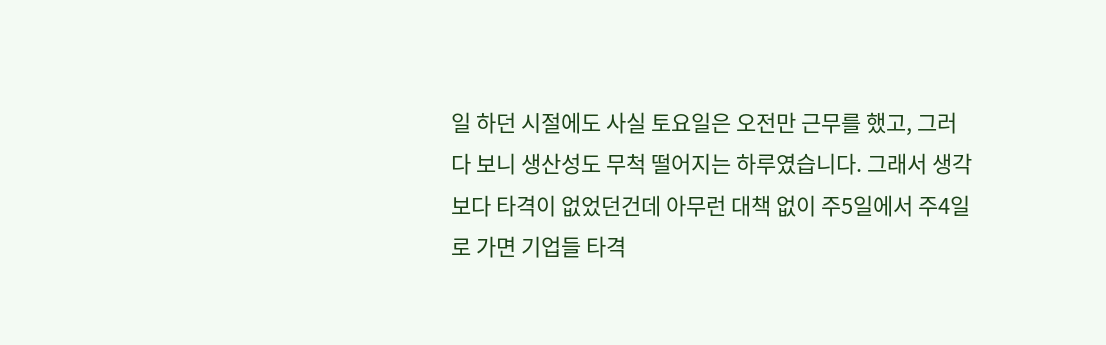일 하던 시절에도 사실 토요일은 오전만 근무를 했고, 그러다 보니 생산성도 무척 떨어지는 하루였습니다. 그래서 생각보다 타격이 없었던건데 아무런 대책 없이 주5일에서 주4일로 가면 기업들 타격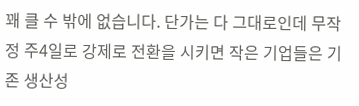꽤 클 수 밖에 없습니다. 단가는 다 그대로인데 무작정 주4일로 강제로 전환을 시키면 작은 기업들은 기존 생산성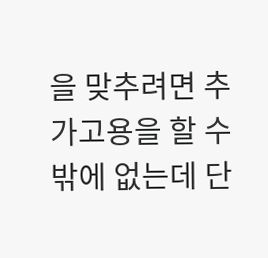을 맞추려면 추가고용을 할 수 밖에 없는데 단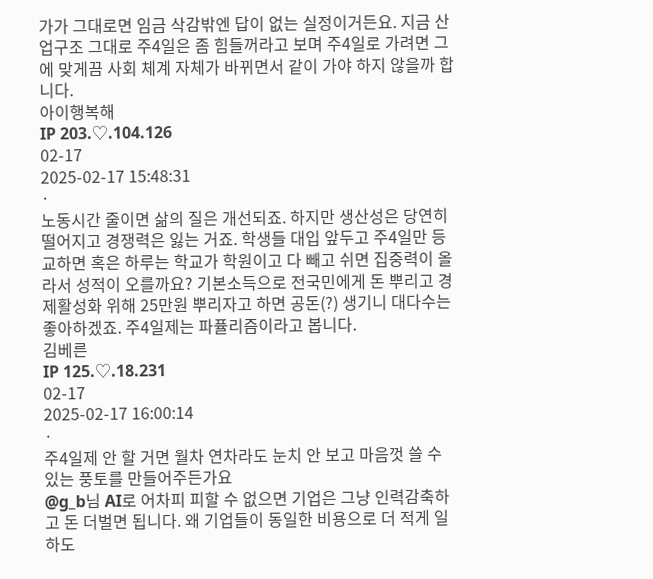가가 그대로면 임금 삭감밖엔 답이 없는 실정이거든요. 지금 산업구조 그대로 주4일은 좀 힘들꺼라고 보며 주4일로 가려면 그에 맞게끔 사회 체계 자체가 바뀌면서 같이 가야 하지 않을까 합니다.
아이행복해
IP 203.♡.104.126
02-17
2025-02-17 15:48:31
·
노동시간 줄이면 삶의 질은 개선되죠. 하지만 생산성은 당연히 떨어지고 경쟁력은 잃는 거죠. 학생들 대입 앞두고 주4일만 등교하면 혹은 하루는 학교가 학원이고 다 빼고 쉬면 집중력이 올라서 성적이 오를까요? 기본소득으로 전국민에게 돈 뿌리고 경제활성화 위해 25만원 뿌리자고 하면 공돈(?) 생기니 대다수는 좋아하겠죠. 주4일제는 파퓰리즘이라고 봅니다.
김베른
IP 125.♡.18.231
02-17
2025-02-17 16:00:14
·
주4일제 안 할 거면 월차 연차라도 눈치 안 보고 마음껏 쓸 수 있는 풍토를 만들어주든가요
@g_b님 AI로 어차피 피할 수 없으면 기업은 그냥 인력감축하고 돈 더벌면 됩니다. 왜 기업들이 동일한 비용으로 더 적게 일하도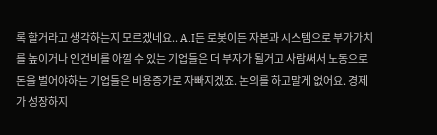록 할거라고 생각하는지 모르겠네요.. A.I든 로봇이든 자본과 시스템으로 부가가치를 높이거나 인건비를 아낄 수 있는 기업들은 더 부자가 될거고 사람써서 노동으로 돈을 벌어야하는 기업들은 비용증가로 자빠지겠죠. 논의를 하고말게 없어요. 경제가 성장하지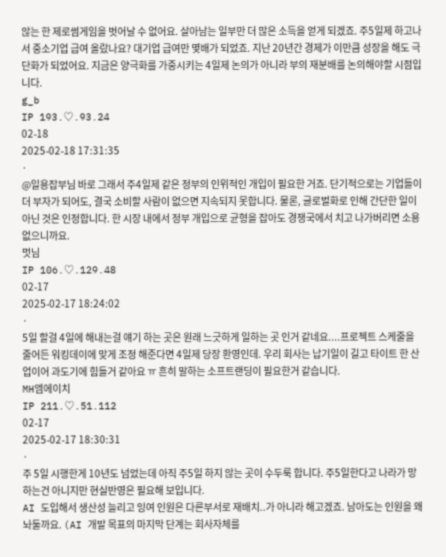않는 한 제로썸게임을 벗어날 수 없어요. 살아남는 일부만 더 많은 소득을 얻게 되겠죠. 주5일제 하고나서 중소기업 급여 올랐나요? 대기업 급여만 몇배가 되었죠. 지난 20년간 경제가 이만큼 성장을 해도 극단화가 되었어요. 지금은 양극화를 가중시키는 4일제 논의가 아니라 부의 재분배를 논의해야할 시점입니다.
g_b
IP 193.♡.93.24
02-18
2025-02-18 17:31:35
·
@일용잡부님 바로 그래서 주4일제 같은 정부의 인위적인 개입이 필요한 거죠. 단기적으로는 기업들이 더 부자가 되어도, 결국 소비할 사람이 없으면 지속되지 못합니다. 물론, 글로벌화로 인해 간단한 일이 아닌 것은 인정합니다. 한 시장 내에서 정부 개입으로 균형을 잡아도 경쟁국에서 치고 나가버리면 소용 없으니까요.
멋님
IP 106.♡.129.48
02-17
2025-02-17 18:24:02
·
5일 할걸 4일에 해내는걸 얘기 하는 곳은 원래 느긋하게 일하는 곳 인거 같네요....프로젝트 스케줄을 줄어든 워킹데이에 맞게 조정 해준다면 4일제 당장 환영인데. 우리 회사는 납기일이 길고 타이트 한 산업이어 과도기에 힘들거 같아요 ㅠ 흔히 말하는 소프트랜딩이 필요한거 같습니다.
MH엠에이치
IP 211.♡.51.112
02-17
2025-02-17 18:30:31
·
주 5일 시행한게 10년도 넘었는데 아직 주5일 하지 않는 곳이 수두룩 합니다. 주5일한다고 나라가 망하는건 아니지만 현실반영은 필요해 보입니다.
AI 도입해서 생산성 늘리고 잉여 인원은 다른부서로 재배치..가 아니라 해고겠죠. 남아도는 인원을 왜 놔둘까요. (AI 개발 목표의 마지막 단계는 회사자체를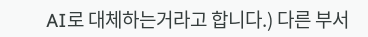AI로 대체하는거라고 합니다.) 다른 부서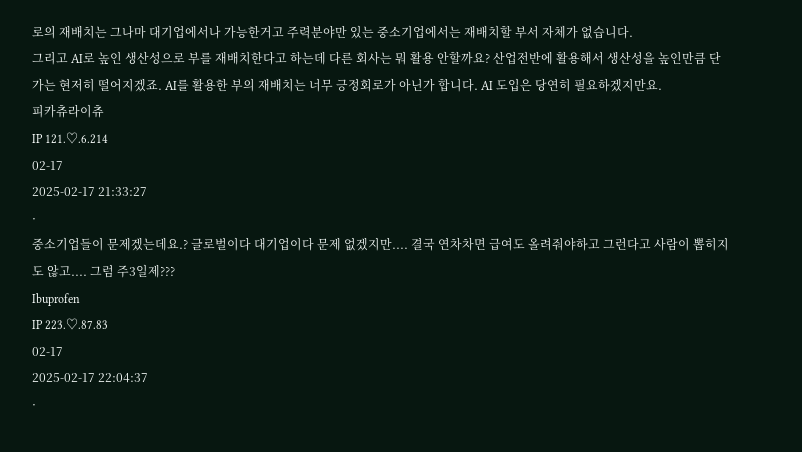로의 재배치는 그나마 대기업에서나 가능한거고 주력분야만 있는 중소기업에서는 재배치할 부서 자체가 없습니다.
그리고 AI로 높인 생산성으로 부를 재배치한다고 하는데 다른 회사는 뭐 활용 안할까요? 산업전반에 활용해서 생산성을 높인만큼 단가는 현저히 떨어지겠죠. AI를 활용한 부의 재배치는 너무 긍정회로가 아닌가 합니다. AI 도입은 당연히 필요하겠지만요.
피카츄라이츄
IP 121.♡.6.214
02-17
2025-02-17 21:33:27
·
중소기업들이 문제겠는데요.? 글로벌이다 대기업이다 문제 없겠지만.... 결국 연차차면 급여도 올려줘야하고 그런다고 사람이 뽑히지도 않고.... 그럼 주3일제???
Ibuprofen
IP 223.♡.87.83
02-17
2025-02-17 22:04:37
·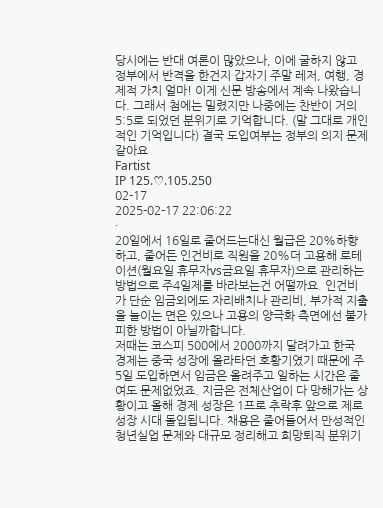당시에는 반대 여론이 많았으나, 이에 굴하지 않고 정부에서 반격을 한건지 갑자기 주말 레저, 여행, 경제적 가치 얼마! 이게 신문 방송에서 계속 나왔습니다. 그래서 첨에는 밀렸지만 나중에는 찬반이 거의 5:5로 되었던 분위기로 기억합니다. (말 그대로 개인적인 기억입니다) 결국 도입여부는 정부의 의지 문제 같아요
Fartist
IP 125.♡.105.250
02-17
2025-02-17 22:06:22
·
20일에서 16일로 줄어드는대신 월급은 20%하향하고, 줄어든 인건비로 직원을 20%더 고용해 로테이션(월요일 휴무자vs금요일 휴무자)으로 관리하는 방법으로 주4일제를 바라보는건 어떨까요. 인건비가 단순 임금외에도 자리배치나 관리비, 부가적 지출을 늘이는 면은 있으나 고용의 양극화 측면에선 불가피한 방법이 아닐까합니다.
저때는 코스피 500에서 2000까지 달려가고 한국 경제는 중국 성장에 올라타던 호황기였기 때문에 주5일 도입하면서 임금은 올려주고 일하는 시간은 줄여도 문제없었죠. 지금은 전체산업이 다 망해가는 상황이고 올해 경제 성장은 1프로 추락후 앞으로 제로 성장 시대 돌입됩니다. 채용은 줄어들어서 만성적인 청년실업 문제와 대규모 정리해고 희망퇴직 분위기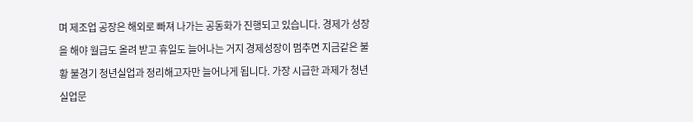며 제조업 공장은 해외로 빠져 나가는 공동화가 진행되고 있습니다. 경제가 성장을 해야 월급도 올려 받고 휴일도 늘어나는 거지 경제성장이 멈추면 지금같은 불황 불경기 청년실업과 정리해고자만 늘어나게 됩니다. 가장 시급한 과제가 청년실업문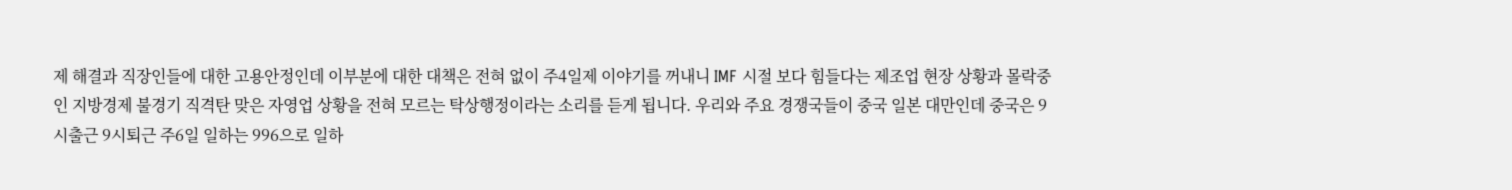제 해결과 직장인들에 대한 고용안정인데 이부분에 대한 대책은 전혀 없이 주4일제 이야기를 꺼내니 IMF 시절 보다 힘들다는 제조업 현장 상황과 몰락중인 지방경제 불경기 직격탄 맞은 자영업 상황을 전혀 모르는 탁상행정이라는 소리를 듣게 됩니다. 우리와 주요 경쟁국들이 중국 일본 대만인데 중국은 9시출근 9시퇴근 주6일 일하는 996으로 일하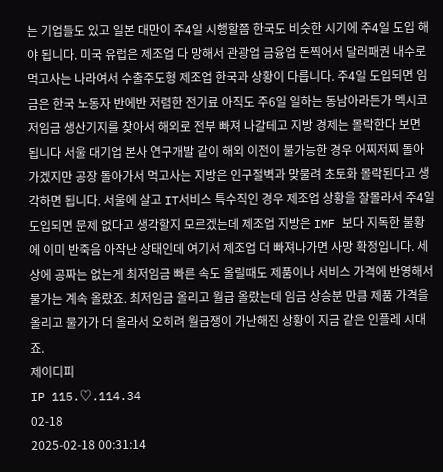는 기업들도 있고 일본 대만이 주4일 시행할쯤 한국도 비슷한 시기에 주4일 도입 해야 됩니다. 미국 유럽은 제조업 다 망해서 관광업 금융업 돈찍어서 달러패권 내수로 먹고사는 나라여서 수출주도형 제조업 한국과 상황이 다릅니다. 주4일 도입되면 임금은 한국 노동자 반에반 저렴한 전기료 아직도 주6일 일하는 동남아라든가 멕시코 저임금 생산기지를 찾아서 해외로 전부 빠져 나갈테고 지방 경제는 몰락한다 보면 됩니다 서울 대기업 본사 연구개발 같이 해외 이전이 불가능한 경우 어찌저찌 돌아가겠지만 공장 돌아가서 먹고사는 지방은 인구절벽과 맞물려 초토화 몰락된다고 생각하면 됩니다. 서울에 살고 IT서비스 특수직인 경우 제조업 상황을 잘몰라서 주4일 도입되면 문제 없다고 생각할지 모르겠는데 제조업 지방은 IMF 보다 지독한 불황에 이미 반죽음 아작난 상태인데 여기서 제조업 더 빠져나가면 사망 확정입니다. 세상에 공짜는 없는게 최저임금 빠른 속도 올릴때도 제품이나 서비스 가격에 반영해서 물가는 계속 올랐죠. 최저임금 올리고 월급 올랐는데 임금 상승분 만큼 제품 가격을 올리고 물가가 더 올라서 오히려 월급쟁이 가난해진 상황이 지금 같은 인플레 시대죠.
제이디피
IP 115.♡.114.34
02-18
2025-02-18 00:31:14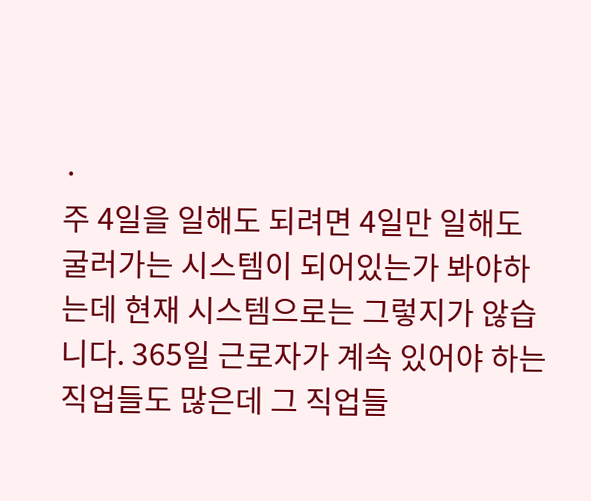·
주 4일을 일해도 되려면 4일만 일해도 굴러가는 시스템이 되어있는가 봐야하는데 현재 시스템으로는 그렇지가 않습니다. 365일 근로자가 계속 있어야 하는 직업들도 많은데 그 직업들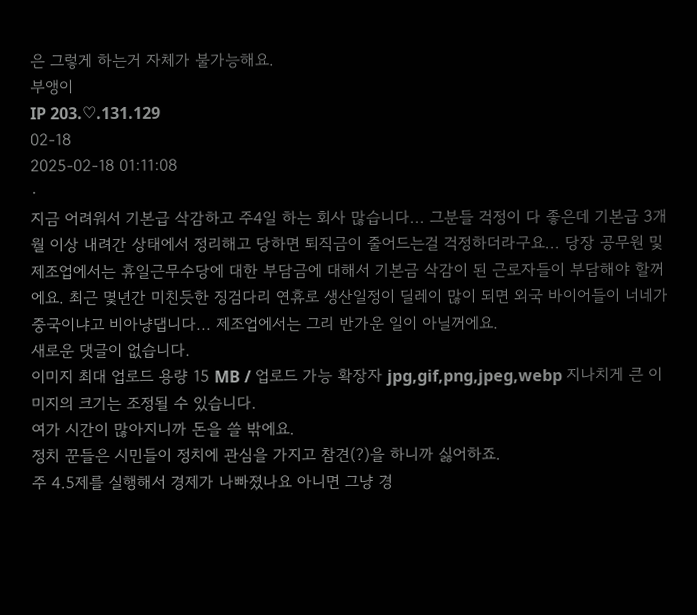은 그렇게 하는거 자체가 불가능해요.
부앵이
IP 203.♡.131.129
02-18
2025-02-18 01:11:08
·
지금 어려워서 기본급 삭감하고 주4일 하는 회사 많습니다... 그분들 걱정이 다 좋은데 기본급 3개월 이상 내려간 상태에서 정리해고 당하면 퇴직금이 줄어드는걸 걱정하더라구요... 당장 공무원 및 제조업에서는 휴일근무수당에 대한 부담금에 대해서 기본금 삭감이 된 근로자들이 부담해야 할꺼에요. 최근 몇년간 미친듯한 징검다리 연휴로 생산일정이 딜레이 많이 되면 외국 바이어들이 너네가 중국이냐고 비아냥댑니다... 제조업에서는 그리 반가운 일이 아닐꺼에요.
새로운 댓글이 없습니다.
이미지 최대 업로드 용량 15 MB / 업로드 가능 확장자 jpg,gif,png,jpeg,webp 지나치게 큰 이미지의 크기는 조정될 수 있습니다.
여가 시간이 많아지니까 돈을 쓸 밖에요.
정치 꾼들은 시민들이 정치에 관심을 가지고 참견(?)을 하니까 싫어하죠.
주 4.5제를 실행해서 경제가 나빠졌나요 아니면 그냥 경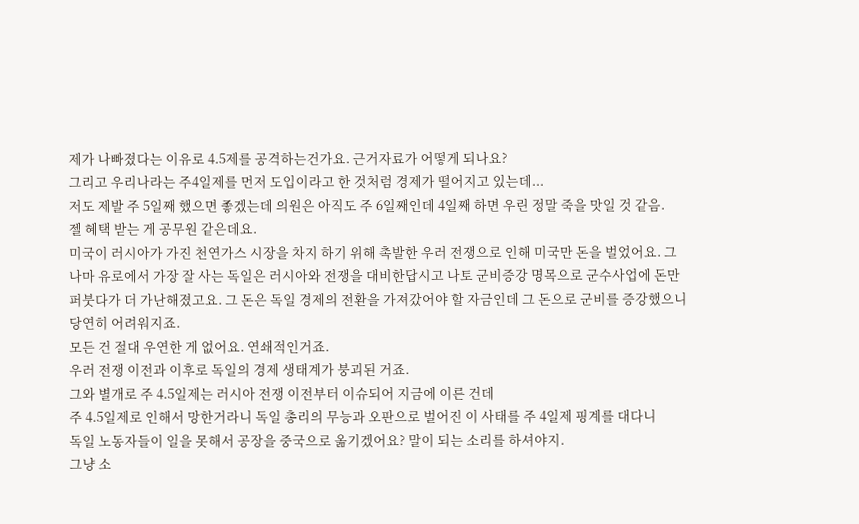제가 나빠졌다는 이유로 4.5제를 공격하는건가요. 근거자료가 어떻게 되나요?
그리고 우리나라는 주4일제를 먼저 도입이라고 한 것처럼 경제가 떨어지고 있는데...
저도 제발 주 5일째 했으면 좋겠는데 의원은 아직도 주 6일째인데 4일째 하면 우린 정말 죽을 맛일 것 같음.
젤 혜택 받는 게 공무원 같은데요.
미국이 러시아가 가진 천연가스 시장을 차지 하기 위해 촉발한 우러 전쟁으로 인해 미국만 돈을 벌었어요. 그나마 유로에서 가장 잘 사는 독일은 러시아와 전쟁을 대비한답시고 나토 군비증강 명목으로 군수사업에 돈만 퍼붓다가 더 가난해졌고요. 그 돈은 독일 경제의 전환을 가져갔어야 할 자금인데 그 돈으로 군비를 증강했으니 당연히 어려워지죠.
모든 건 절대 우연한 게 없어요. 연쇄적인거죠.
우러 전쟁 이전과 이후로 독일의 경제 생태계가 붕괴된 거죠.
그와 별개로 주 4.5일제는 러시아 전쟁 이전부터 이슈되어 지금에 이른 건데
주 4.5일제로 인해서 망한거라니 독일 총리의 무능과 오판으로 벌어진 이 사태를 주 4일제 핑계를 대다니
독일 노동자들이 일을 못해서 공장을 중국으로 옮기겠어요? 말이 되는 소리를 하셔야지.
그냥 소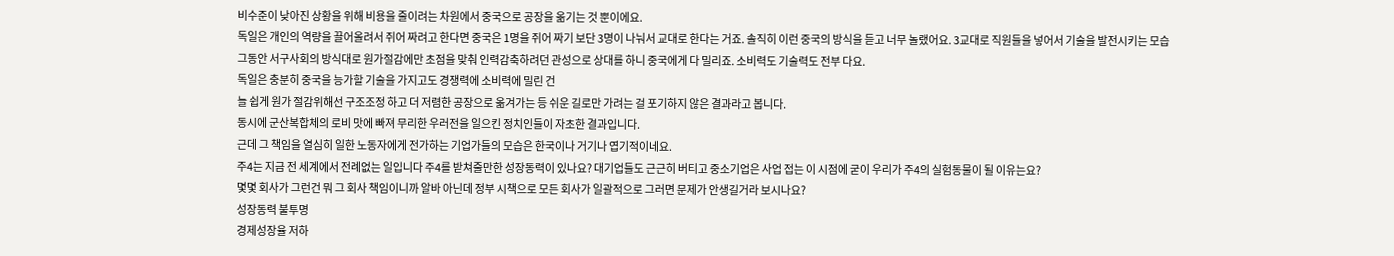비수준이 낮아진 상황을 위해 비용을 줄이려는 차원에서 중국으로 공장을 옮기는 것 뿐이에요.
독일은 개인의 역량을 끌어올려서 쥐어 짜려고 한다면 중국은 1명을 쥐어 짜기 보단 3명이 나눠서 교대로 한다는 거죠. 솔직히 이런 중국의 방식을 듣고 너무 놀랬어요. 3교대로 직원들을 넣어서 기술을 발전시키는 모습
그동안 서구사회의 방식대로 원가절감에만 초점을 맞춰 인력감축하려던 관성으로 상대를 하니 중국에게 다 밀리죠. 소비력도 기술력도 전부 다요.
독일은 충분히 중국을 능가할 기술을 가지고도 경쟁력에 소비력에 밀린 건
늘 쉽게 원가 절감위해선 구조조정 하고 더 저렴한 공장으로 옮겨가는 등 쉬운 길로만 가려는 걸 포기하지 않은 결과라고 봅니다.
동시에 군산복합체의 로비 맛에 빠져 무리한 우러전을 일으킨 정치인들이 자초한 결과입니다.
근데 그 책임을 열심히 일한 노동자에게 전가하는 기업가들의 모습은 한국이나 거기나 엽기적이네요.
주4는 지금 전 세계에서 전례없는 일입니다 주4를 받쳐줄만한 성장동력이 있나요? 대기업들도 근근히 버티고 중소기업은 사업 접는 이 시점에 굳이 우리가 주4의 실험동물이 될 이유는요?
몇몇 회사가 그런건 뭐 그 회사 책임이니까 알바 아닌데 정부 시책으로 모든 회사가 일괄적으로 그러면 문제가 안생길거라 보시나요?
성장동력 불투명
경제성장율 저하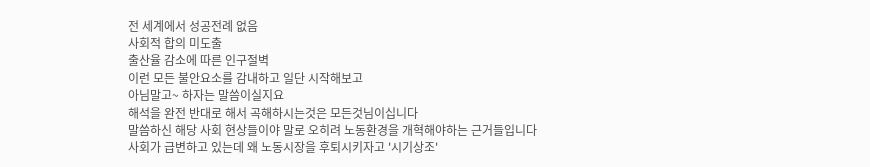전 세계에서 성공전례 없음
사회적 합의 미도출
출산율 감소에 따른 인구절벽
이런 모든 불안요소를 감내하고 일단 시작해보고
아님말고~ 하자는 말씀이실지요
해석을 완전 반대로 해서 곡해하시는것은 모든것님이십니다
말씀하신 해당 사회 현상들이야 말로 오히려 노동환경을 개혁해야하는 근거들입니다
사회가 급변하고 있는데 왜 노동시장을 후퇴시키자고 '시기상조'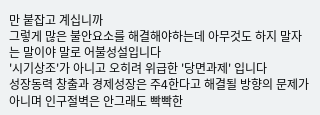만 붙잡고 계십니까
그렇게 많은 불안요소를 해결해야하는데 아무것도 하지 말자는 말이야 말로 어불성설입니다
'시기상조'가 아니고 오히려 위급한 '당면과제' 입니다
성장동력 창출과 경제성장은 주4한다고 해결될 방향의 문제가 아니며 인구절벽은 안그래도 빡빡한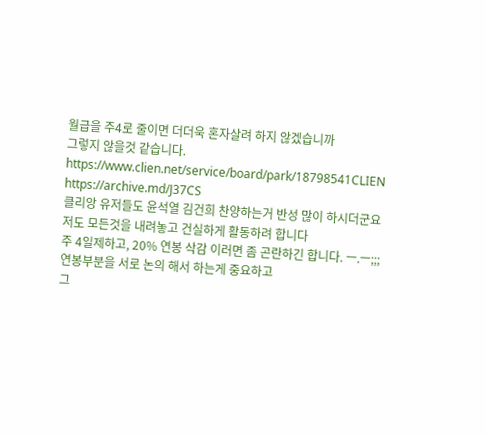월급을 주4로 줄이면 더더욱 혼자살려 하지 않겠습니까
그렇지 않을것 같습니다.
https://www.clien.net/service/board/park/18798541CLIEN
https://archive.md/J37CS
클리앙 유저들도 윤석열 김건희 찬양하는거 반성 많이 하시더군요
저도 모든것을 내려놓고 건실하게 활동하려 합니다
주 4일제하고, 20% 연봉 삭감 이러면 좀 곤란하긴 합니다. ㅡ.ㅡ;;;
연봉부분을 서로 논의 해서 하는게 중요하고
그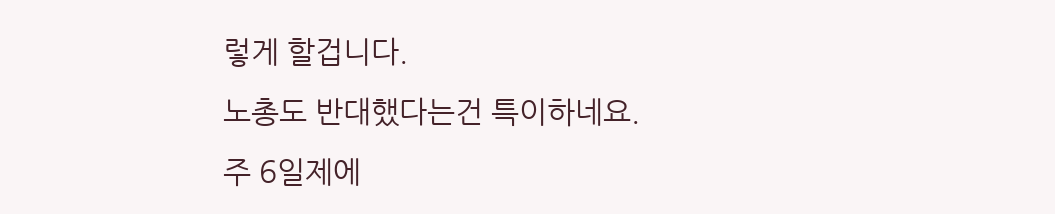렇게 할겁니다.
노총도 반대했다는건 특이하네요.
주 6일제에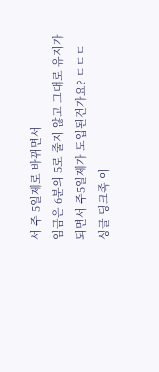서 주 5일제로 바뀌면서
임금은 6분의 5로 줄지 않고 그대로 유지가 되면서 주5일제가 도입된건가요? ㄷㄷㄷ
싱글 딩크족 이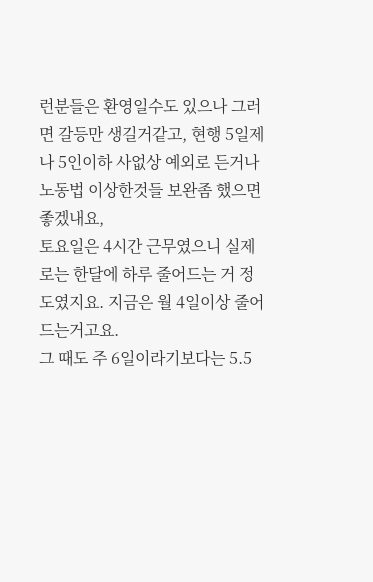런분들은 환영일수도 있으나 그러면 갈등만 생길거같고, 현행 5일제나 5인이하 사없상 예외로 든거나 노동법 이상한것들 보완좀 했으면 좋겠내요,
토요일은 4시간 근무였으니 실제로는 한달에 하루 줄어드는 거 정도였지요. 지금은 월 4일이상 줄어드는거고요.
그 때도 주 6일이라기보다는 5.5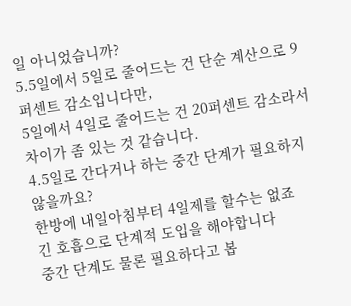일 아니었습니까?
5.5일에서 5일로 줄어드는 건 단순 계산으로 9퍼센트 감소입니다만,
5일에서 4일로 줄어드는 건 20퍼센트 감소라서 차이가 좀 있는 것 같습니다.
4.5일로 간다거나 하는 중간 단계가 필요하지 않을까요?
한방에 내일아침부터 4일제를 할수는 없죠
긴 호흡으로 단계적 도입을 해야합니다
중간 단계도 물론 필요하다고 봅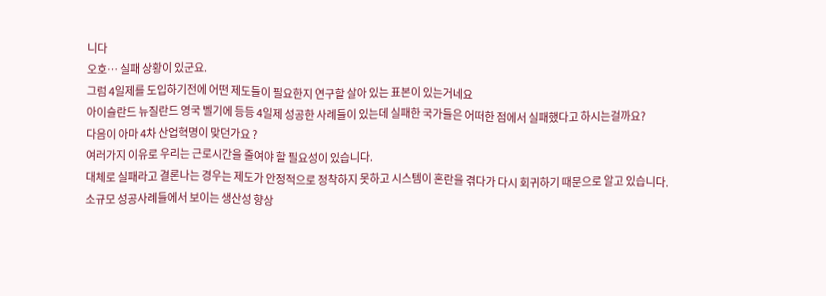니다
오호… 실패 상황이 있군요.
그럼 4일제를 도입하기전에 어떤 제도들이 필요한지 연구할 살아 있는 표본이 있는거네요
아이슬란드 뉴질란드 영국 벨기에 등등 4일제 성공한 사례들이 있는데 실패한 국가들은 어떠한 점에서 실패했다고 하시는걸까요?
다음이 아마 4차 산업혁명이 맞던가요 ?
여러가지 이유로 우리는 근로시간을 줄여야 할 필요성이 있습니다.
대체로 실패라고 결론나는 경우는 제도가 안정적으로 정착하지 못하고 시스템이 혼란을 겪다가 다시 회귀하기 때문으로 알고 있습니다.
소규모 성공사례들에서 보이는 생산성 향상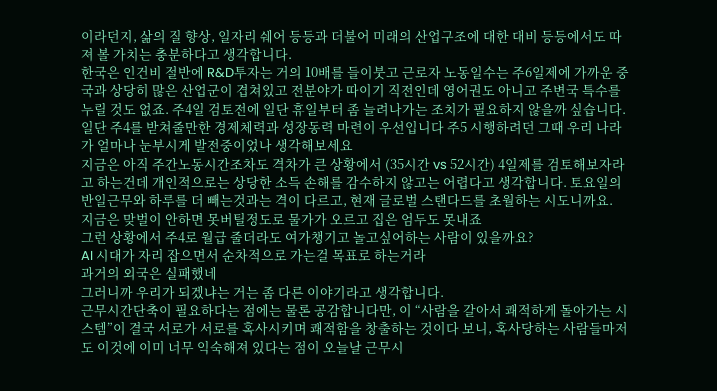이라던지, 삶의 질 향상, 일자리 쉐어 등등과 더불어 미래의 산업구조에 대한 대비 등등에서도 따져 볼 가치는 충분하다고 생각합니다.
한국은 인건비 절반에 R&D투자는 거의 10배를 들이붓고 근로자 노동일수는 주6일제에 가까운 중국과 상당히 많은 산업군이 겹쳐있고 전분야가 따이기 직전인데 영어권도 아니고 주변국 특수를 누릴 것도 없죠. 주4일 검토전에 일단 휴일부터 좀 늘려나가는 조치가 필요하지 않을까 싶습니다.
일단 주4를 받쳐줄만한 경제체력과 성장동력 마련이 우선입니다 주5 시행하려던 그때 우리 나라가 얼마나 눈부시게 발전중이었나 생각해보세요
지금은 아직 주간노동시간조차도 격차가 큰 상황에서 (35시간 vs 52시간) 4일제를 검토해보자라고 하는건데 개인적으로는 상당한 소득 손해를 감수하지 않고는 어렵다고 생각합니다. 토요일의 반일근무와 하루를 더 빼는것과는 격이 다르고, 현재 글로벌 스탠다드를 초월하는 시도니까요.
지금은 맞벌이 안하면 못버틸정도로 물가가 오르고 집은 엄두도 못내죠
그런 상황에서 주4로 월급 줄더라도 여가챙기고 놀고싶어하는 사람이 있을까요?
AI 시대가 자리 잡으면서 순차적으로 가는걸 목표로 하는거라
과거의 외국은 실패했네
그러니까 우리가 되겠냐는 거는 좀 다른 이야기라고 생각합니다.
근무시간단축이 필요하다는 점에는 물론 공감합니다만, 이 “사람을 갈아서 쾌적하게 돌아가는 시스템”이 결국 서로가 서로를 혹사시키며 쾌적함을 창출하는 것이다 보니, 혹사당하는 사람들마저도 이것에 이미 너무 익숙해져 있다는 점이 오늘날 근무시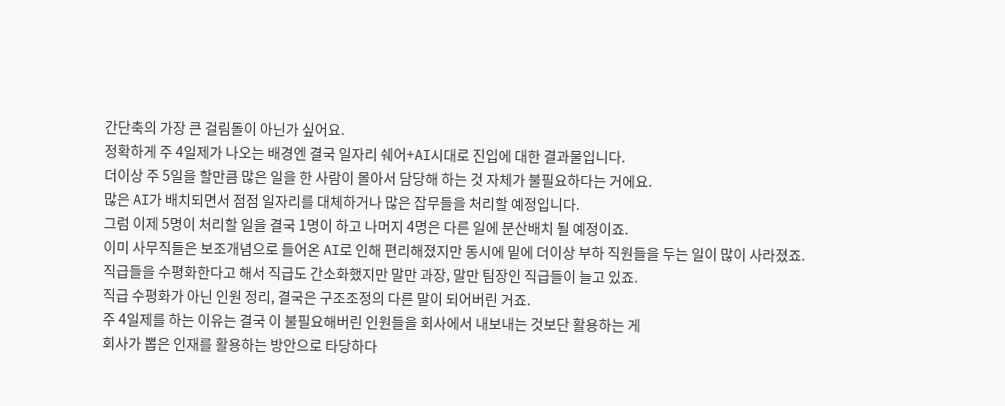간단축의 가장 큰 걸림돌이 아닌가 싶어요.
정확하게 주 4일제가 나오는 배경엔 결국 일자리 쉐어+AI시대로 진입에 대한 결과물입니다.
더이상 주 5일을 할만큼 많은 일을 한 사람이 몰아서 담당해 하는 것 자체가 불필요하다는 거에요.
많은 AI가 배치되면서 점점 일자리를 대체하거나 많은 잡무들을 처리할 예정입니다.
그럼 이제 5명이 처리할 일을 결국 1명이 하고 나머지 4명은 다른 일에 분산배치 될 예정이죠.
이미 사무직들은 보조개념으로 들어온 AI로 인해 편리해졌지만 동시에 밑에 더이상 부하 직원들을 두는 일이 많이 사라졌죠.
직급들을 수평화한다고 해서 직급도 간소화했지만 말만 과장, 말만 팀장인 직급들이 늘고 있죠.
직급 수평화가 아닌 인원 정리, 결국은 구조조정의 다른 말이 되어버린 거죠.
주 4일제를 하는 이유는 결국 이 불필요해버린 인원들을 회사에서 내보내는 것보단 활용하는 게
회사가 뽑은 인재를 활용하는 방안으로 타당하다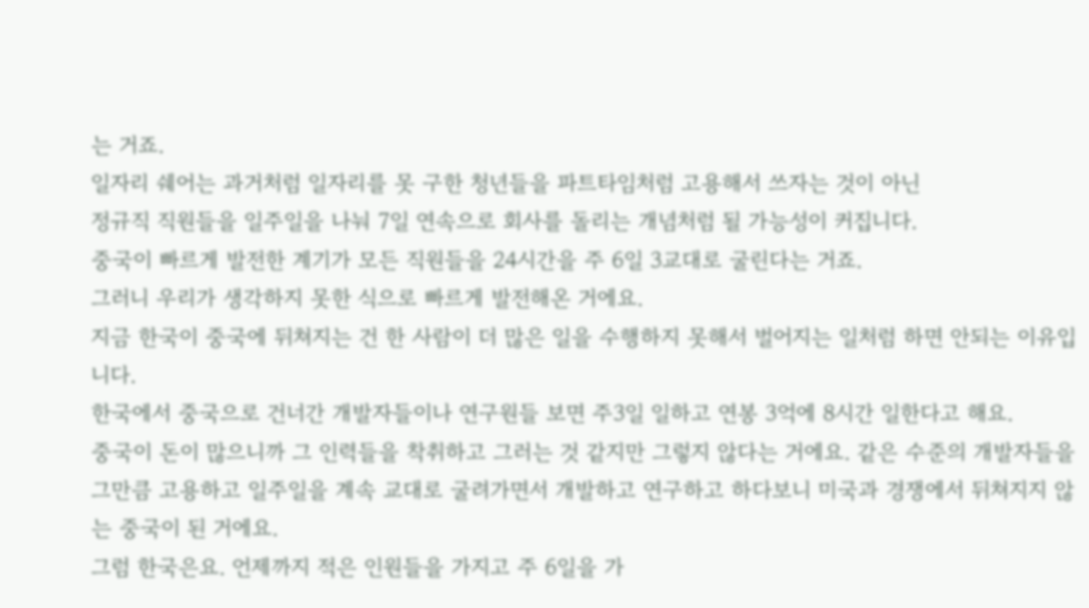는 거죠.
일자리 쉐어는 과거처럼 일자리를 못 구한 청년들을 파트타임처럼 고용해서 쓰자는 것이 아닌
정규직 직원들을 일주일을 나눠 7일 연속으로 회사를 돌리는 개념처럼 될 가능성이 커집니다.
중국이 빠르게 발전한 계기가 모든 직원들을 24시간을 주 6일 3교대로 굴린다는 거죠.
그러니 우리가 생각하지 못한 식으로 빠르게 발전해온 거에요.
지금 한국이 중국에 뒤쳐지는 건 한 사람이 더 많은 일을 수행하지 못해서 벌어지는 일처럼 하면 안되는 이유입니다.
한국에서 중국으로 건너간 개발자들이나 연구원들 보면 주3일 일하고 연봉 3억에 8시간 일한다고 해요.
중국이 돈이 많으니까 그 인력들을 착취하고 그러는 것 같지만 그렇지 않다는 거에요. 같은 수준의 개발자들을
그만큼 고용하고 일주일을 계속 교대로 굴려가면서 개발하고 연구하고 하다보니 미국과 경쟁에서 뒤쳐지지 않는 중국이 된 거에요.
그럼 한국은요. 언제까지 적은 인원들을 가지고 주 6일을 가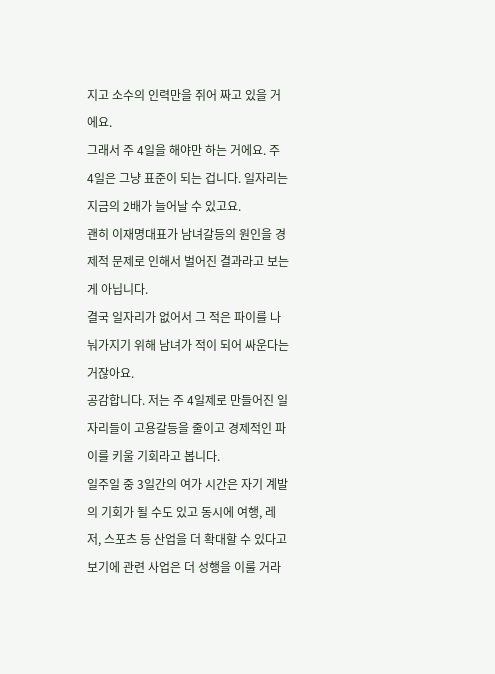지고 소수의 인력만을 쥐어 짜고 있을 거에요.
그래서 주 4일을 해야만 하는 거에요. 주 4일은 그냥 표준이 되는 겁니다. 일자리는 지금의 2배가 늘어날 수 있고요.
괜히 이재명대표가 남녀갈등의 원인을 경제적 문제로 인해서 벌어진 결과라고 보는 게 아닙니다.
결국 일자리가 없어서 그 적은 파이를 나눠가지기 위해 남녀가 적이 되어 싸운다는 거잖아요.
공감합니다. 저는 주 4일제로 만들어진 일자리들이 고용갈등을 줄이고 경제적인 파이를 키울 기회라고 봅니다.
일주일 중 3일간의 여가 시간은 자기 계발의 기회가 될 수도 있고 동시에 여행, 레저, 스포츠 등 산업을 더 확대할 수 있다고 보기에 관련 사업은 더 성행을 이룰 거라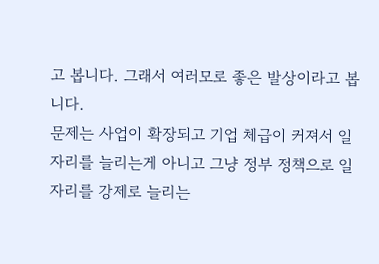고 봅니다. 그래서 여러모로 좋은 발상이라고 봅니다.
문제는 사업이 확장되고 기업 체급이 커져서 일자리를 늘리는게 아니고 그냥 정부 정책으로 일자리를 강제로 늘리는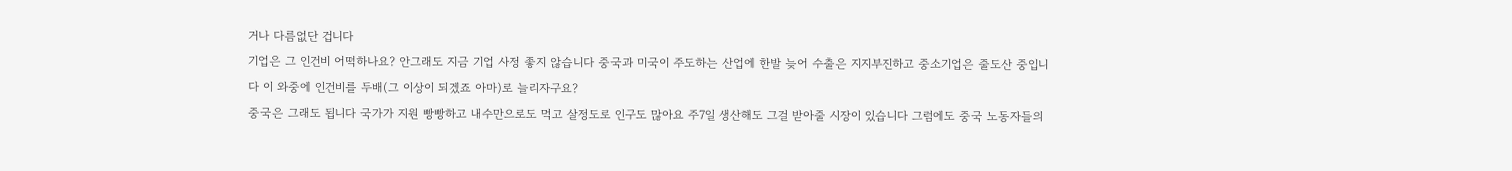거나 다름없단 겁니다
기업은 그 인건비 어떡하나요? 안그래도 지금 기업 사정 좋지 않습니다 중국과 미국이 주도하는 산업에 한발 늦어 수출은 지지부진하고 중소기업은 줄도산 중입니다 이 와중에 인건비를 두배(그 이상이 되겠죠 아마)로 늘리자구요?
중국은 그래도 됩니다 국가가 지원 빵빵하고 내수만으로도 먹고 살정도로 인구도 많아요 주7일 생산해도 그걸 받아줄 시장이 있습니다 그럼에도 중국 노동자들의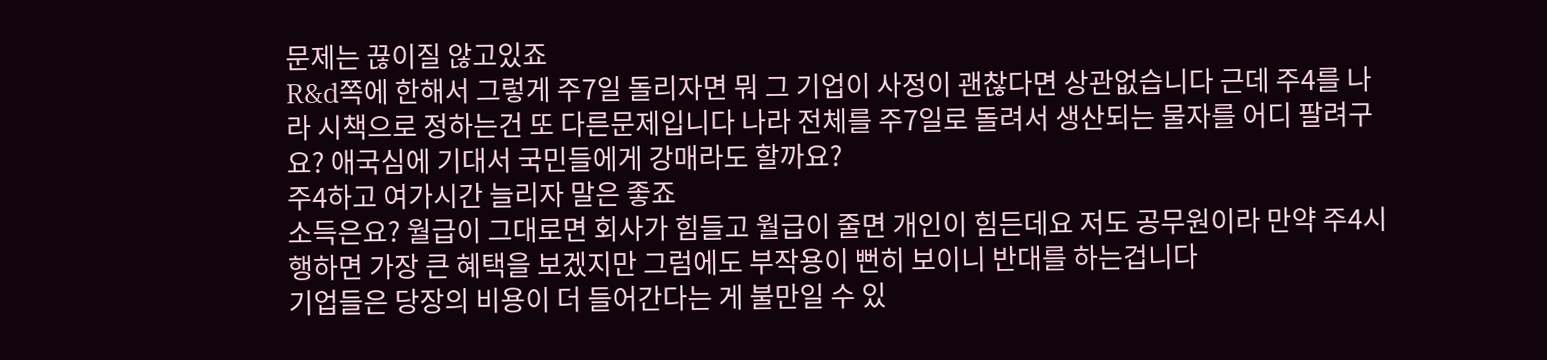문제는 끊이질 않고있죠
R&d쪽에 한해서 그렇게 주7일 돌리자면 뭐 그 기업이 사정이 괜찮다면 상관없습니다 근데 주4를 나라 시책으로 정하는건 또 다른문제입니다 나라 전체를 주7일로 돌려서 생산되는 물자를 어디 팔려구요? 애국심에 기대서 국민들에게 강매라도 할까요?
주4하고 여가시간 늘리자 말은 좋죠
소득은요? 월급이 그대로면 회사가 힘들고 월급이 줄면 개인이 힘든데요 저도 공무원이라 만약 주4시행하면 가장 큰 혜택을 보겠지만 그럼에도 부작용이 뻔히 보이니 반대를 하는겁니다
기업들은 당장의 비용이 더 들어간다는 게 불만일 수 있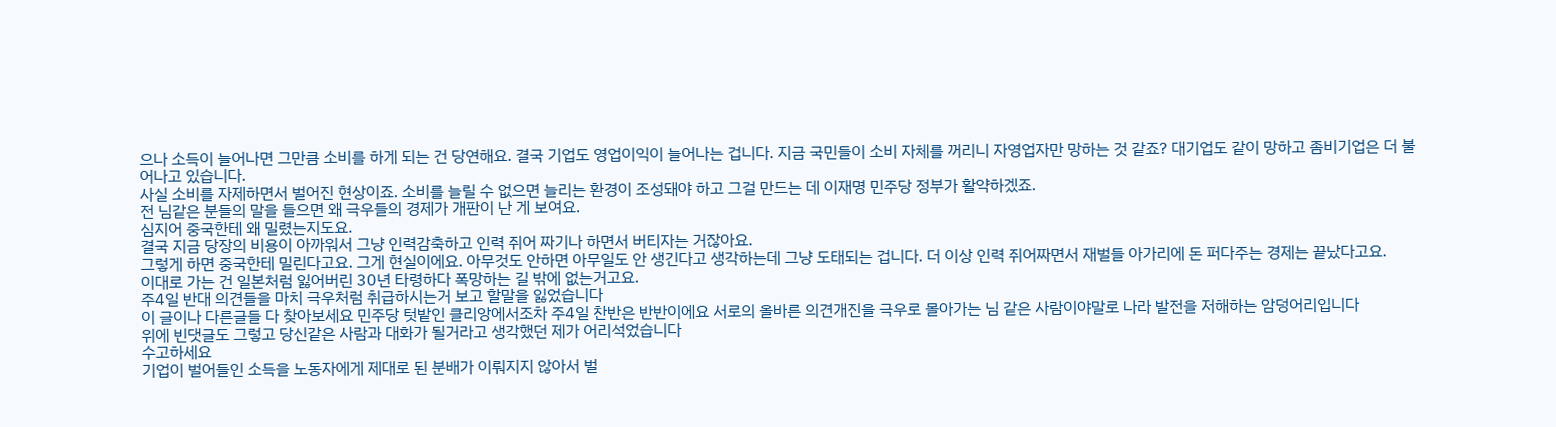으나 소득이 늘어나면 그만큼 소비를 하게 되는 건 당연해요. 결국 기업도 영업이익이 늘어나는 겁니다. 지금 국민들이 소비 자체를 꺼리니 자영업자만 망하는 것 같죠? 대기업도 같이 망하고 좀비기업은 더 불어나고 있습니다.
사실 소비를 자제하면서 벌어진 현상이죠. 소비를 늘릴 수 없으면 늘리는 환경이 조성돼야 하고 그걸 만드는 데 이재명 민주당 정부가 활약하겠죠.
전 님같은 분들의 말을 들으면 왜 극우들의 경제가 개판이 난 게 보여요.
심지어 중국한테 왜 밀렸는지도요.
결국 지금 당장의 비용이 아까워서 그냥 인력감축하고 인력 쥐어 짜기나 하면서 버티자는 거잖아요.
그렇게 하면 중국한테 밀린다고요. 그게 현실이에요. 아무것도 안하면 아무일도 안 생긴다고 생각하는데 그냥 도태되는 겁니다. 더 이상 인력 쥐어짜면서 재벌들 아가리에 돈 퍼다주는 경제는 끝났다고요.
이대로 가는 건 일본처럼 잃어버린 30년 타령하다 폭망하는 길 밖에 없는거고요.
주4일 반대 의견들을 마치 극우처럼 취급하시는거 보고 할말을 잃었습니다
이 글이나 다른글들 다 찾아보세요 민주당 텃밭인 클리앙에서조차 주4일 찬반은 반반이에요 서로의 올바른 의견개진을 극우로 몰아가는 님 같은 사람이야말로 나라 발전을 저해하는 암덩어리입니다
위에 빈댓글도 그렇고 당신같은 사람과 대화가 될거라고 생각했던 제가 어리석었습니다
수고하세요
기업이 벌어들인 소득을 노동자에게 제대로 된 분배가 이뤄지지 않아서 벌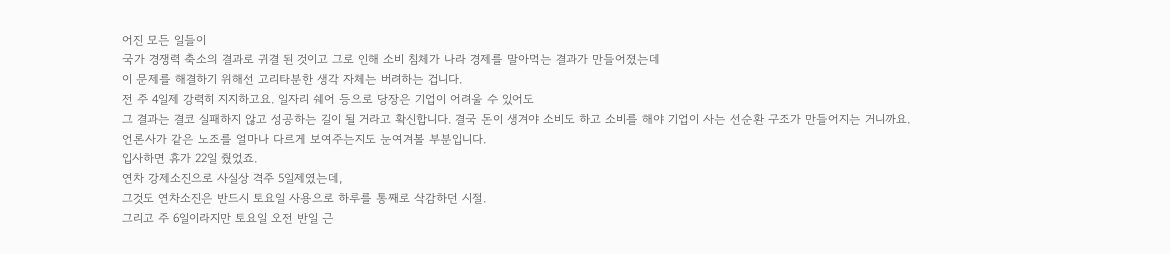어진 모든 일들이
국가 경쟁력 축소의 결과로 귀결 된 것이고 그로 인해 소비 침체가 나라 경제를 말아먹는 결과가 만들어졌는데
이 문제를 해결하기 위해선 고리타분한 생각 자체는 버려하는 겁니다.
전 주 4일제 강력히 지지하고요. 일자리 쉐어 등으로 당장은 기업이 어려울 수 있어도
그 결과는 결코 실패하지 않고 성공하는 길이 될 거라고 확신합니다. 결국 돈이 생겨야 소비도 하고 소비를 해야 기업이 사는 선순환 구조가 만들어지는 거니까요.
언론사가 같은 노조를 얼마나 다르게 보여주는지도 눈여겨볼 부분입니다.
입사하면 휴가 22일 줬었죠.
연차 강제소진으로 사실상 격주 5일제였는데,
그것도 연차소진은 반드시 토요일 사용으로 하루를 통째로 삭감하던 시절.
그리고 주 6일이라지만 토요일 오전 반일 근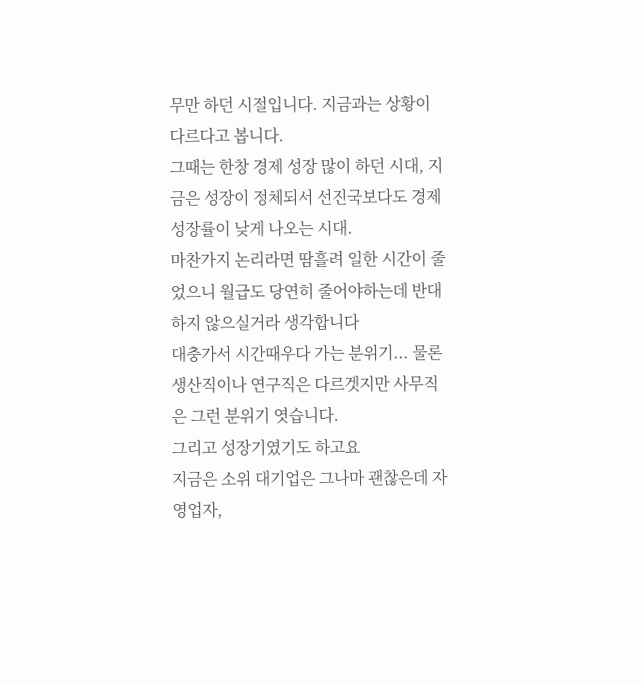무만 하던 시절입니다. 지금과는 상황이 다르다고 봅니다.
그때는 한창 경제 성장 많이 하던 시대, 지금은 성장이 정체되서 선진국보다도 경제성장률이 낮게 나오는 시대.
마찬가지 논리라면 땀흘려 일한 시간이 줄었으니 월급도 당연히 줄어야하는데 반대하지 않으실거라 생각합니다
대충가서 시간때우다 가는 분위기... 물론 생산직이나 연구직은 다르겟지만 사무직은 그런 분위기 엿습니다.
그리고 성장기였기도 하고요
지금은 소위 대기업은 그나마 괜찮은데 자영업자,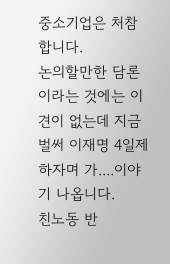중소기업은 처참합니다.
논의할만한 담론이라는 것에는 이견이 없는데 지금 벌써 이재명 4일제 하자며 가....이야기 나옵니다.
친노동 반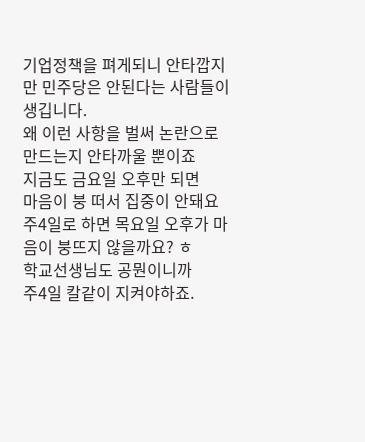기업정책을 펴게되니 안타깝지만 민주당은 안된다는 사람들이 생깁니다.
왜 이런 사항을 벌써 논란으로 만드는지 안타까울 뿐이죠
지금도 금요일 오후만 되면
마음이 붕 떠서 집중이 안돼요
주4일로 하면 목요일 오후가 마음이 붕뜨지 않을까요? ㅎ
학교선생님도 공뭔이니까
주4일 칼같이 지켜야하죠.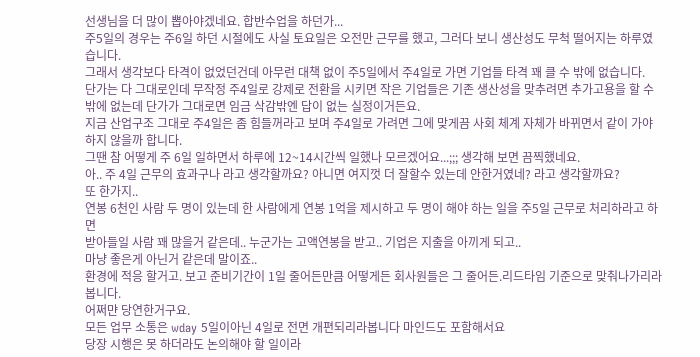선생님을 더 많이 뽑아야겠네요. 합반수업을 하던가...
주5일의 경우는 주6일 하던 시절에도 사실 토요일은 오전만 근무를 했고, 그러다 보니 생산성도 무척 떨어지는 하루였습니다.
그래서 생각보다 타격이 없었던건데 아무런 대책 없이 주5일에서 주4일로 가면 기업들 타격 꽤 클 수 밖에 없습니다.
단가는 다 그대로인데 무작정 주4일로 강제로 전환을 시키면 작은 기업들은 기존 생산성을 맞추려면 추가고용을 할 수 밖에 없는데 단가가 그대로면 임금 삭감밖엔 답이 없는 실정이거든요.
지금 산업구조 그대로 주4일은 좀 힘들꺼라고 보며 주4일로 가려면 그에 맞게끔 사회 체계 자체가 바뀌면서 같이 가야 하지 않을까 합니다.
그땐 참 어떻게 주 6일 일하면서 하루에 12~14시간씩 일했나 모르겠어요...;;; 생각해 보면 끔찍했네요.
아.. 주 4일 근무의 효과구나 라고 생각할까요? 아니면 여지껏 더 잘할수 있는데 안한거였네? 라고 생각할까요?
또 한가지..
연봉 6천인 사람 두 명이 있는데 한 사람에게 연봉 1억을 제시하고 두 명이 해야 하는 일을 주5일 근무로 처리하라고 하면
받아들일 사람 꽤 많을거 같은데.. 누군가는 고액연봉을 받고.. 기업은 지출을 아끼게 되고..
마냥 좋은게 아닌거 같은데 말이죠..
환경에 적응 할거고. 보고 준비기간이 1일 줄어든만큼 어떻게든 회사원들은 그 줄어든.리드타임 기준으로 맞춰나가리라 봅니다.
어쩌먄 당연한거구요.
모든 업무 소통은 wday 5일이아닌 4일로 전면 개편되리라봅니다 마인드도 포함해서요
당장 시행은 못 하더라도 논의해야 할 일이라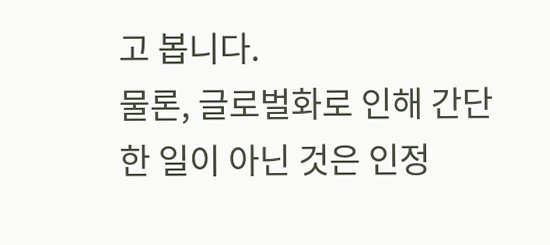고 봅니다.
물론, 글로벌화로 인해 간단한 일이 아닌 것은 인정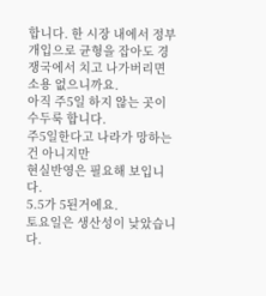합니다. 한 시장 내에서 정부 개입으로 균형을 잡아도 경쟁국에서 치고 나가버리면 소용 없으니까요.
아직 주5일 하지 않는 곳이 수두룩 합니다.
주5일한다고 나라가 망하는건 아니지만
현실반영은 필요해 보입니다.
5.5가 5된거에요.
토요일은 생산성이 낮았습니다.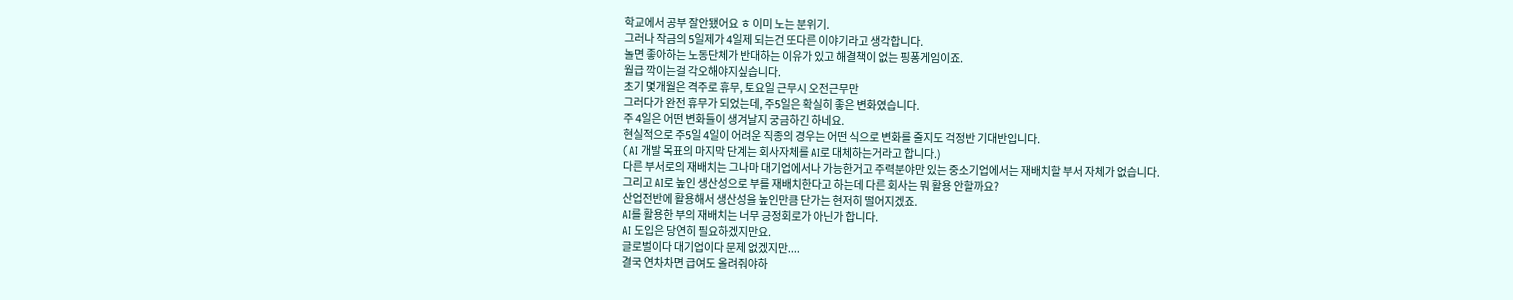학교에서 공부 잘안됐어요 ㅎ 이미 노는 분위기.
그러나 작금의 5일제가 4일제 되는건 또다른 이야기라고 생각합니다.
놀면 좋아하는 노동단체가 반대하는 이유가 있고 해결책이 없는 핑퐁게임이죠.
월급 깍이는걸 각오해야지싶습니다.
초기 몇개월은 격주로 휴무, 토요일 근무시 오전근무만
그러다가 완전 휴무가 되었는데, 주5일은 확실히 좋은 변화였습니다.
주 4일은 어떤 변화들이 생겨날지 궁금하긴 하네요.
현실적으로 주5일 4일이 어려운 직종의 경우는 어떤 식으로 변화를 줄지도 걱정반 기대반입니다.
(AI 개발 목표의 마지막 단계는 회사자체를 AI로 대체하는거라고 합니다.)
다른 부서로의 재배치는 그나마 대기업에서나 가능한거고 주력분야만 있는 중소기업에서는 재배치할 부서 자체가 없습니다.
그리고 AI로 높인 생산성으로 부를 재배치한다고 하는데 다른 회사는 뭐 활용 안할까요?
산업전반에 활용해서 생산성을 높인만큼 단가는 현저히 떨어지겠죠.
AI를 활용한 부의 재배치는 너무 긍정회로가 아닌가 합니다.
AI 도입은 당연히 필요하겠지만요.
글로벌이다 대기업이다 문제 없겠지만....
결국 연차차면 급여도 올려줘야하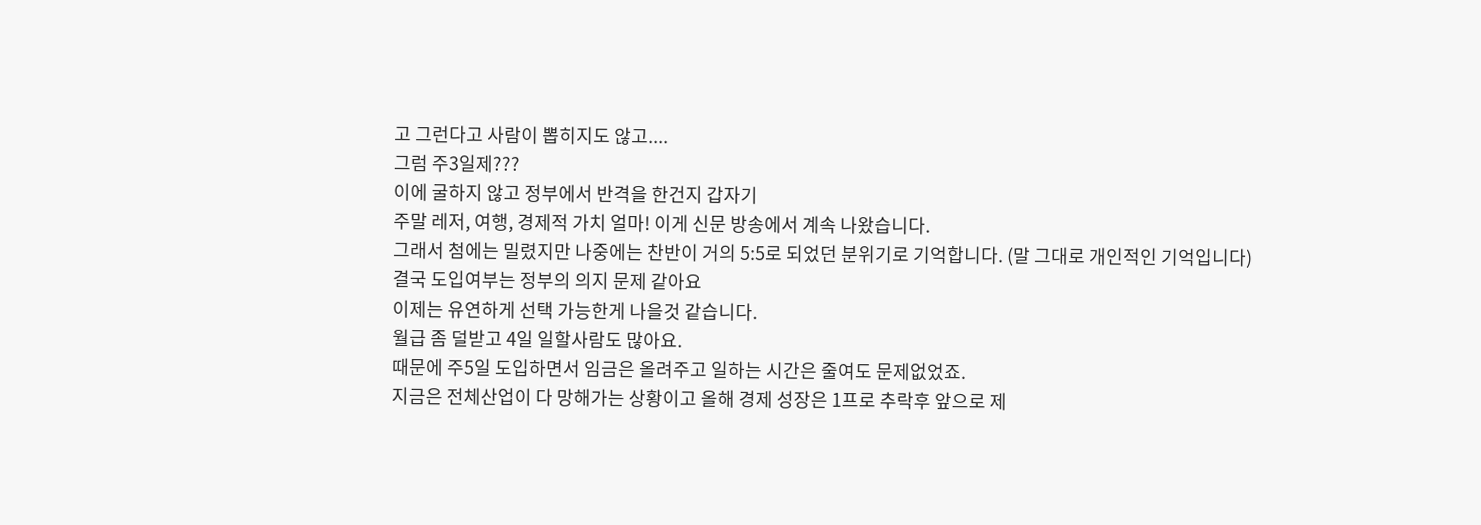고 그런다고 사람이 뽑히지도 않고....
그럼 주3일제???
이에 굴하지 않고 정부에서 반격을 한건지 갑자기
주말 레저, 여행, 경제적 가치 얼마! 이게 신문 방송에서 계속 나왔습니다.
그래서 첨에는 밀렸지만 나중에는 찬반이 거의 5:5로 되었던 분위기로 기억합니다. (말 그대로 개인적인 기억입니다)
결국 도입여부는 정부의 의지 문제 같아요
이제는 유연하게 선택 가능한게 나을것 같습니다.
월급 좀 덜받고 4일 일할사람도 많아요.
때문에 주5일 도입하면서 임금은 올려주고 일하는 시간은 줄여도 문제없었죠.
지금은 전체산업이 다 망해가는 상황이고 올해 경제 성장은 1프로 추락후 앞으로 제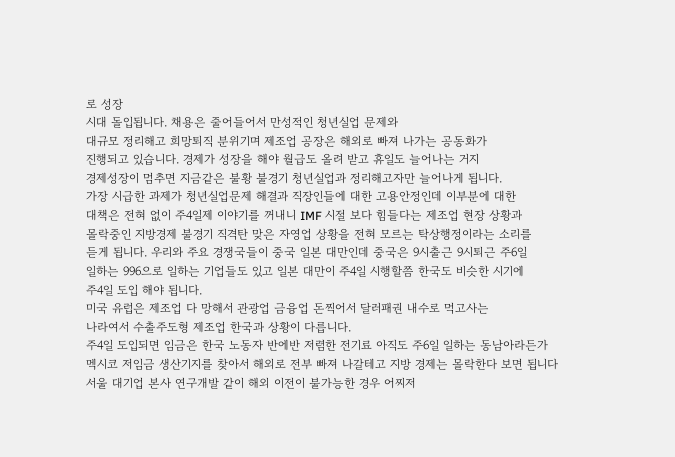로 성장
시대 돌입됩니다. 채용은 줄어들어서 만성적인 청년실업 문제와
대규모 정리해고 희망퇴직 분위기며 제조업 공장은 해외로 빠져 나가는 공동화가
진행되고 있습니다. 경제가 성장을 해야 월급도 올려 받고 휴일도 늘어나는 거지
경제성장이 멈추면 지금같은 불황 불경기 청년실업과 정리해고자만 늘어나게 됩니다.
가장 시급한 과제가 청년실업문제 해결과 직장인들에 대한 고용안정인데 이부분에 대한
대책은 전혀 없이 주4일제 이야기를 꺼내니 IMF 시절 보다 힘들다는 제조업 현장 상황과
몰락중인 지방경제 불경기 직격탄 맞은 자영업 상황을 전혀 모르는 탁상행정이라는 소리를
듣게 됩니다. 우리와 주요 경쟁국들이 중국 일본 대만인데 중국은 9시출근 9시퇴근 주6일
일하는 996으로 일하는 기업들도 있고 일본 대만이 주4일 시행할쯤 한국도 비슷한 시기에
주4일 도입 해야 됩니다.
미국 유럽은 제조업 다 망해서 관광업 금융업 돈찍어서 달러패권 내수로 먹고사는
나라여서 수출주도형 제조업 한국과 상황이 다릅니다.
주4일 도입되면 임금은 한국 노동자 반에반 저렴한 전기료 아직도 주6일 일하는 동남아라든가
멕시코 저임금 생산기지를 찾아서 해외로 전부 빠져 나갈테고 지방 경제는 몰락한다 보면 됩니다
서울 대기업 본사 연구개발 같이 해외 이전이 불가능한 경우 어찌저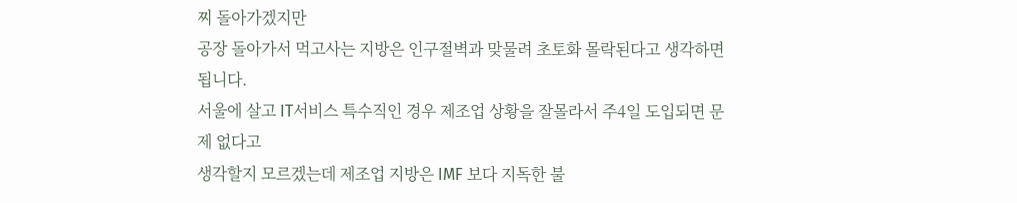찌 돌아가겠지만
공장 돌아가서 먹고사는 지방은 인구절벽과 맞물려 초토화 몰락된다고 생각하면 됩니다.
서울에 살고 IT서비스 특수직인 경우 제조업 상황을 잘몰라서 주4일 도입되면 문제 없다고
생각할지 모르겠는데 제조업 지방은 IMF 보다 지독한 불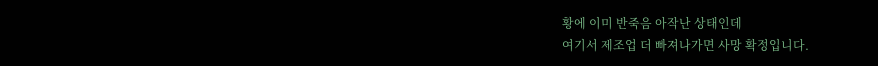황에 이미 반죽음 아작난 상태인데
여기서 제조업 더 빠져나가면 사망 확정입니다.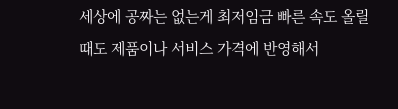세상에 공짜는 없는게 최저임금 빠른 속도 올릴때도 제품이나 서비스 가격에 반영해서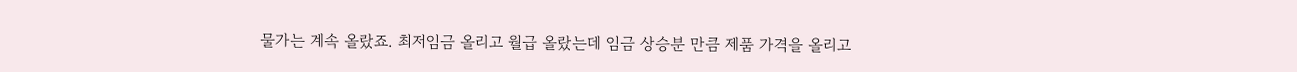물가는 계속 올랐죠. 최저임금 올리고 월급 올랐는데 임금 상승분 만큼 제품 가격을 올리고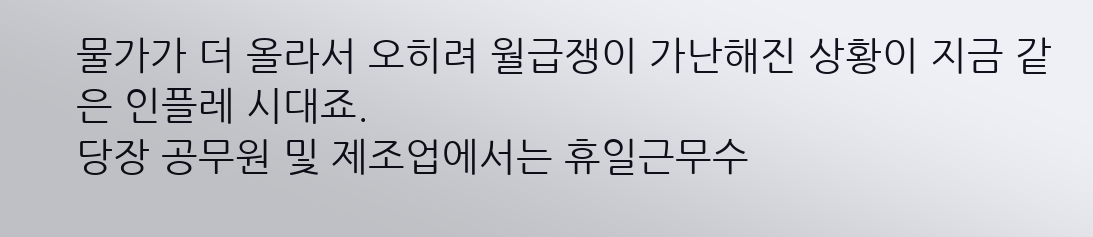물가가 더 올라서 오히려 월급쟁이 가난해진 상황이 지금 같은 인플레 시대죠.
당장 공무원 및 제조업에서는 휴일근무수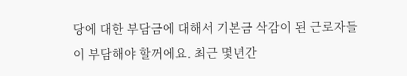당에 대한 부담금에 대해서 기본금 삭감이 된 근로자들이 부담해야 할꺼에요. 최근 몇년간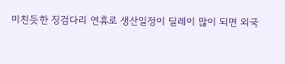미친듯한 징검다리 연휴로 생산일정이 딜레이 많이 되면 외국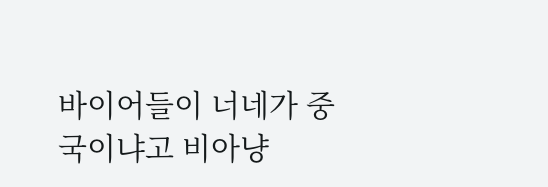바이어들이 너네가 중국이냐고 비아냥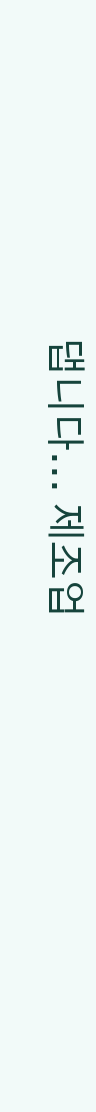댑니다... 제조업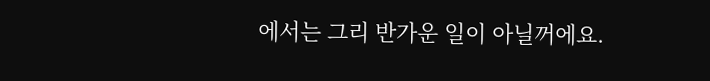에서는 그리 반가운 일이 아닐꺼에요.